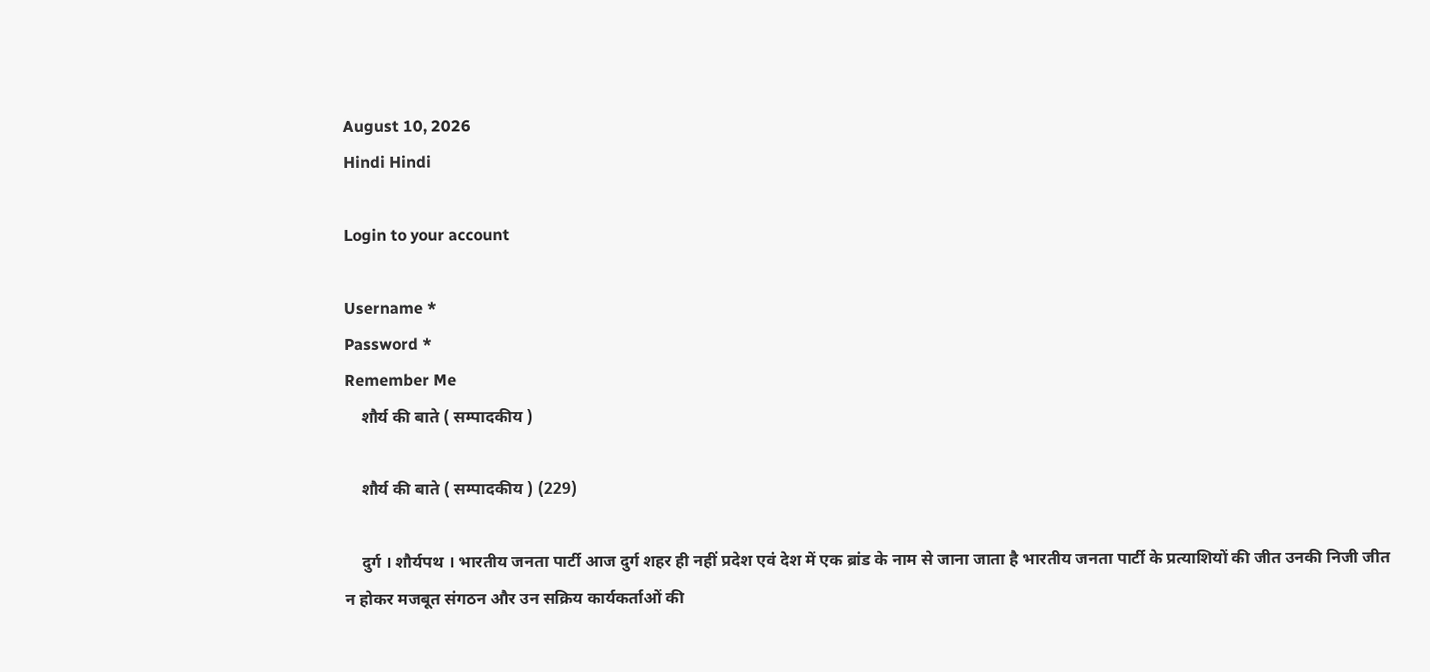August 10, 2026
Hindi Hindi

Login to your account

Username *
Password *
Remember Me
    शौर्य की बाते ( सम्पादकीय )

    शौर्य की बाते ( सम्पादकीय ) (229)

    दुर्ग । शौर्यपथ । भारतीय जनता पार्टी आज दुर्ग शहर ही नहीं प्रदेश एवं देश में एक ब्रांड के नाम से जाना जाता है भारतीय जनता पार्टी के प्रत्याशियों की जीत उनकी निजी जीत न होकर मजबूत संगठन और उन सक्रिय कार्यकर्ताओं की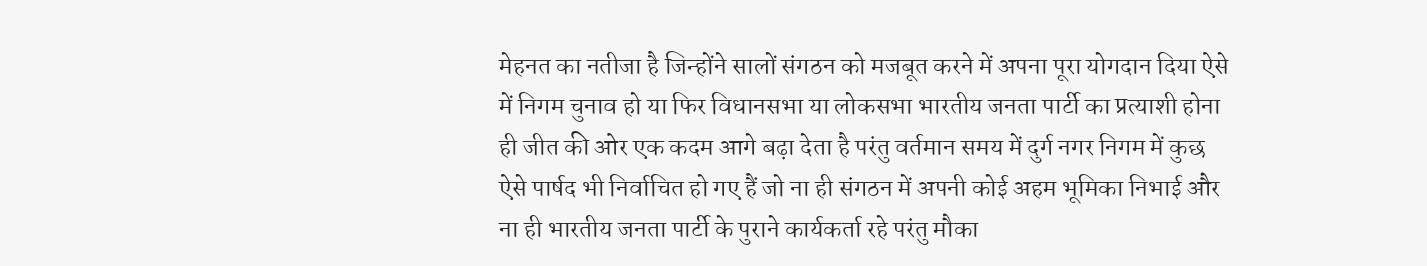मेहनत का नतीजा है जिन्होंने सालों संगठन को मजबूत करने में अपना पूरा योगदान दिया ऐसे में निगम चुनाव हो या फिर विधानसभा या लोकसभा भारतीय जनता पार्टी का प्रत्याशी होना ही जीत की ओर एक कदम आगे बढ़ा देता है परंतु वर्तमान समय में दुर्ग नगर निगम में कुछ ऐसे पार्षद भी निर्वाचित हो गए हैं जो ना ही संगठन में अपनी कोई अहम भूमिका निभाई और ना ही भारतीय जनता पार्टी के पुराने कार्यकर्ता रहे परंतु मौका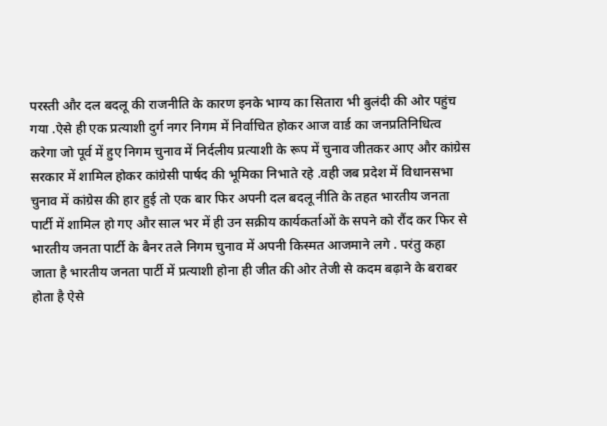परस्ती और दल बदलू की राजनीति के कारण इनके भाग्य का सितारा भी बुलंदी की ओर पहुंच गया .ऐसे ही एक प्रत्याशी दुर्ग नगर निगम में निर्वाचित होकर आज वार्ड का जनप्रतिनिधित्व करेगा जो पूर्व में हुए निगम चुनाव में निर्दलीय प्रत्याशी के रूप में चुनाव जीतकर आए और कांग्रेस सरकार में शामिल होकर कांग्रेसी पार्षद की भूमिका निभाते रहे .वही जब प्रदेश में विधानसभा चुनाव में कांग्रेस की हार हुई तो एक बार फिर अपनी दल बदलू नीति के तहत भारतीय जनता पार्टी में शामिल हो गए और साल भर में ही उन सक्रीय कार्यकर्ताओं के सपने को रौंद कर फिर से भारतीय जनता पार्टी के बैनर तले निगम चुनाव में अपनी किस्मत आजमाने लगे . परंतु कहा जाता है भारतीय जनता पार्टी में प्रत्याशी होना ही जीत की ओर तेजी से कदम बढ़ाने के बराबर होता है ऐसे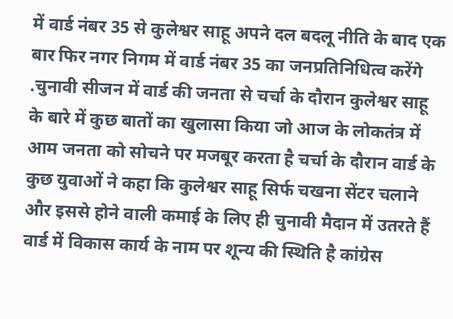में वार्ड नंबर 35 से कुलेश्वर साहू अपने दल बदलू नीति के बाद एक बार फिर नगर निगम में वार्ड नंबर 35 का जनप्रतिनिधित्व करेंगे .चुनावी सीजन में वार्ड की जनता से चर्चा के दौरान कुलेश्वर साहू के बारे में कुछ बातों का खुलासा किया जो आज के लोकतंत्र में आम जनता को सोचने पर मजबूर करता है चर्चा के दौरान वार्ड के कुछ युवाओं ने कहा कि कुलेश्वर साहू सिर्फ चखना सेंटर चलाने और इससे होने वाली कमाई के लिए ही चुनावी मैदान में उतरते हैं वार्ड में विकास कार्य के नाम पर शून्य की स्थिति है कांग्रेस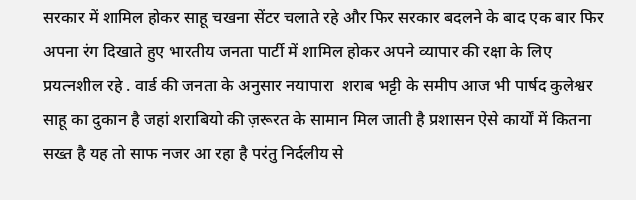सरकार में शामिल होकर साहू चखना सेंटर चलाते रहे और फिर सरकार बदलने के बाद एक बार फिर अपना रंग दिखाते हुए भारतीय जनता पार्टी में शामिल होकर अपने व्यापार की रक्षा के लिए प्रयत्नशील रहे . वार्ड की जनता के अनुसार नयापारा  शराब भट्टी के समीप आज भी पार्षद कुलेश्वर साहू का दुकान है जहां शराबियो की ज़रूरत के सामान मिल जाती है प्रशासन ऐसे कार्यों में कितना सख्त है यह तो साफ नजर आ रहा है परंतु निर्दलीय से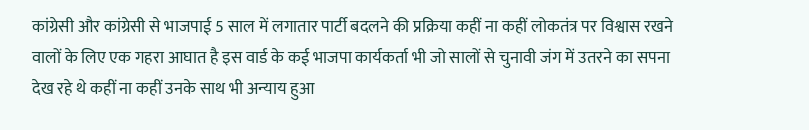कांग्रेसी और कांग्रेसी से भाजपाई 5 साल में लगातार पार्टी बदलने की प्रक्रिया कहीं ना कहीं लोकतंत्र पर विश्वास रखने वालों के लिए एक गहरा आघात है इस वार्ड के कई भाजपा कार्यकर्ता भी जो सालों से चुनावी जंग में उतरने का सपना देख रहे थे कहीं ना कहीं उनके साथ भी अन्याय हुआ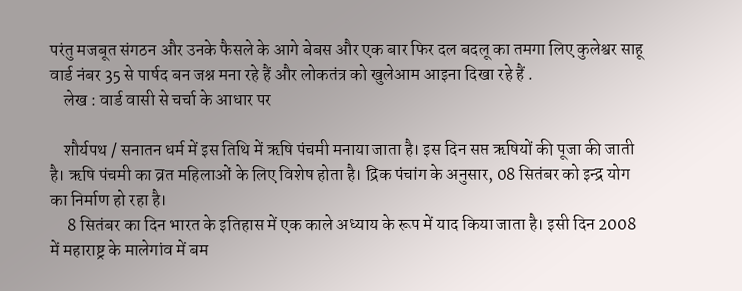परंतु मजबूत संगठन और उनके फैसले के आगे बेबस और एक बार फिर दल बदलू का तमगा लिए कुलेश्वर साहू वार्ड नंबर 35 से पार्षद बन जश्न मना रहे हैं और लोकतंत्र को खुलेआम आइना दिखा रहे हैं .
    लेख : वार्ड वासी से चर्चा के आधार पर

    शौर्यपथ / सनातन धर्म में इस तिथि में ऋषि पंचमी मनाया जाता है। इस दिन सप्त ऋषियों की पूजा की जाती है। ऋषि पंचमी का व्रत महिलाओं के लिए विशेष होता है। द्रिक पंचांग के अनुसार, 08 सितंबर को इन्द्र योग का निर्माण हो रहा है।
     8 सितंबर का दिन भारत के इतिहास में एक काले अध्याय के रूप में याद किया जाता है। इसी दिन 2008 में महाराष्ट्र के मालेगांव में बम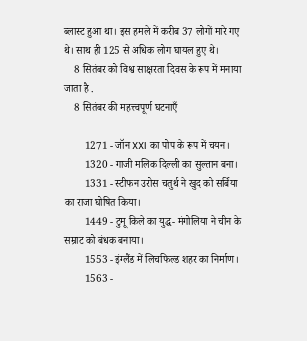ब्लास्ट हुआ था। इस हमले में करीब 37 लोगों मारे गए थे। साथ ही 125 से अधिक लोग घायल हुए थे।
    8 सितंबर को विश्व साक्षरता दिवस के रूप में मनाया जाता है .
    8 सितंबर की महत्त्वपूर्ण घटनाएँ

        1271 - जॉन XXI का पोप के रूप में चयन।
        1320 - गाजी मलिक दिल्ली का सुल्तान बना।
        1331 - स्टीफन उरोस चतुर्थ ने खुद को सर्बिया का राजा घोषित किया।
        1449 - टुमू किले का युद्ध- मंगोलिया ने चीन के सम्राट को बंधक बनाया।
        1553 - इंग्लैंड में लिचफिल्ड शहर का निर्माण।
        1563 -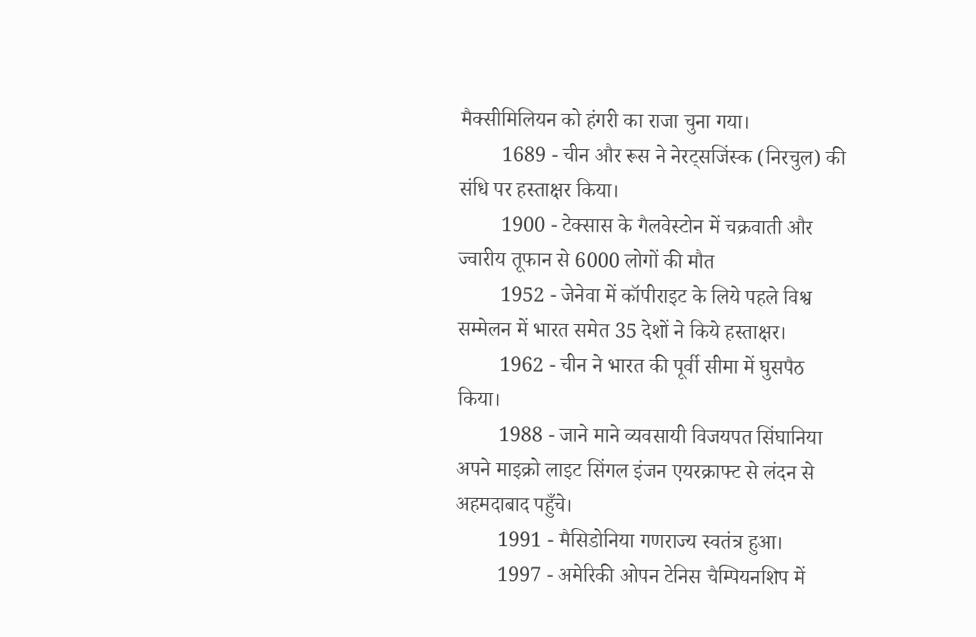मैक्सीमिलियन को हंगरी का राजा चुना गया।
        1689 - चीन और रूस ने नेरट्सजिंस्क (निरचुल) की संधि पर हस्ताक्षर किया।
        1900 - टेक्सास के गैलवेस्टोन में चक्रवाती और ज्वारीय तूफान से 6000 लोगों की मौत
        1952 - जेनेवा में कॉपीराइट के लिये पहले विश्व सम्मेलन में भारत समेत 35 देशों ने किये हस्ताक्षर।
        1962 - चीन ने भारत की पूर्वी सीमा में घुसपैठ किया।
        1988 - जाने माने व्यवसायी विजयपत सिंघानिया अपने माइक्रो लाइट सिंगल इंजन एयरक्राफ्ट से लंदन से अहमदाबाद पहुँचे।
        1991 - मैसिडोनिया गणराज्य स्वतंत्र हुआ।
        1997 - अमेरिकी ओपन टेनिस चैम्पियनशिप में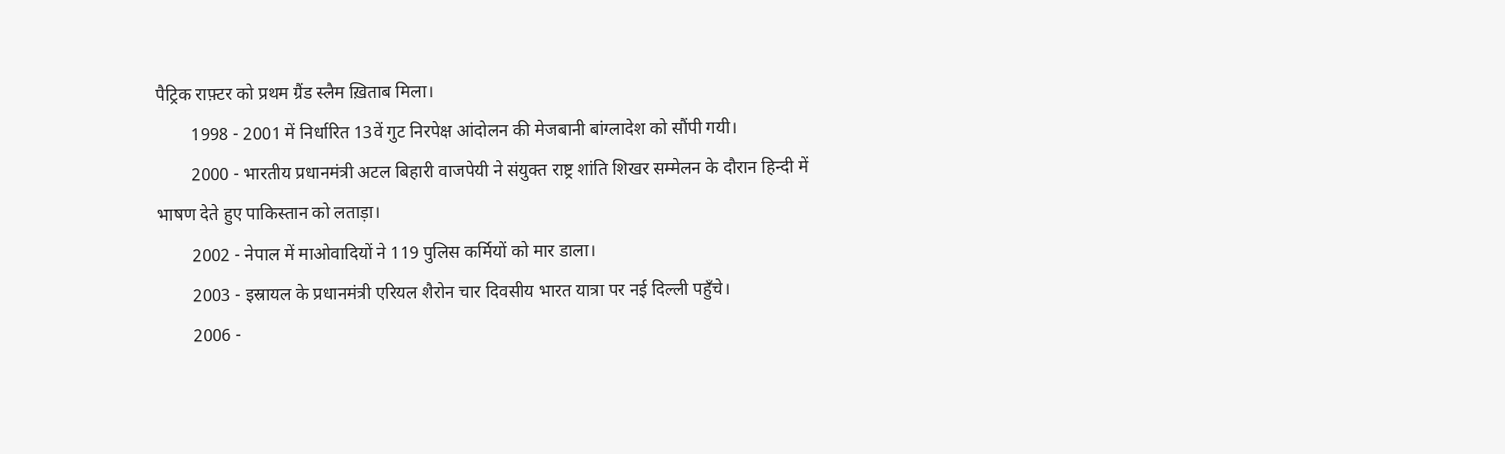पैट्रिक राफ़्टर को प्रथम ग्रैंड स्लैम ख़िताब मिला।
        1998 - 2001 में निर्धारित 13वें गुट निरपेक्ष आंदोलन की मेजबानी बांग्लादेश को सौंपी गयी।
        2000 - भारतीय प्रधानमंत्री अटल बिहारी वाजपेयी ने संयुक्त राष्ट्र शांति शिखर सम्मेलन के दौरान हिन्दी में भाषण देते हुए पाकिस्तान को लताड़ा।
        2002 - नेपाल में माओवादियों ने 119 पुलिस कर्मियों को मार डाला।
        2003 - इस्रायल के प्रधानमंत्री एरियल शैरोन चार दिवसीय भारत यात्रा पर नई दिल्ली पहुँचे।
        2006 -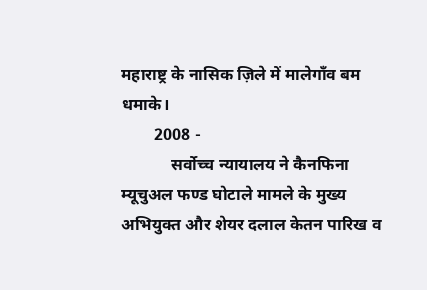महाराष्ट्र के नासिक ज़िले में मालेगाँव बम धमाके।
        2008 -
            सर्वोच्च न्यायालय ने कैनफिना म्यूचुअल फण्ड घोटाले मामले के मुख्य अभियुक्त और शेयर दलाल केतन पारिख व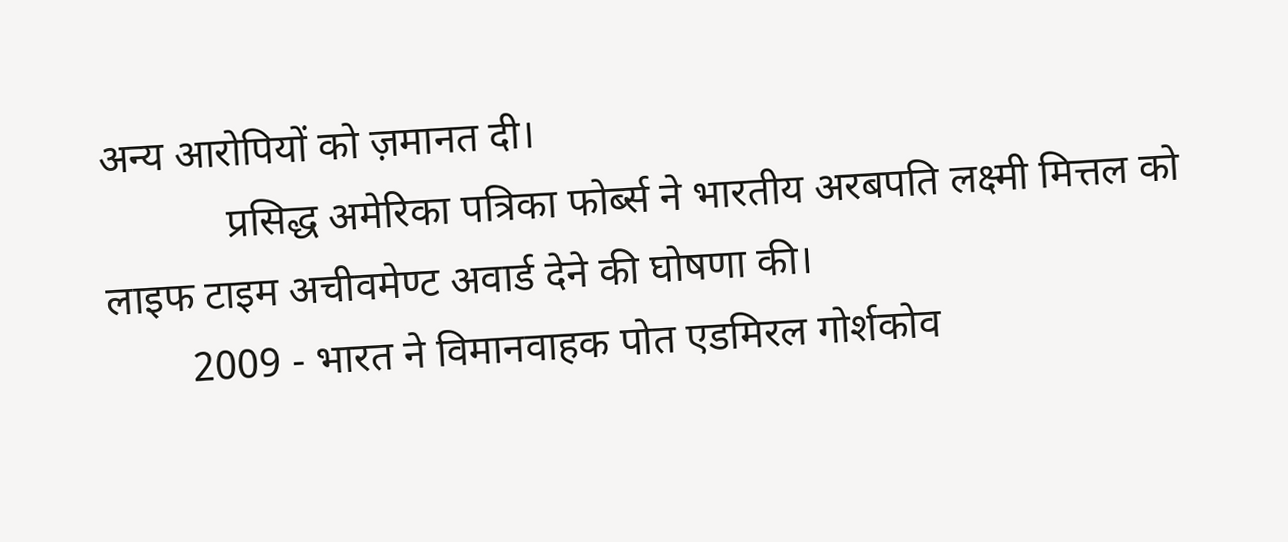अन्य आरोपियों को ज़मानत दी।
            प्रसिद्ध अमेरिका पत्रिका फोर्ब्स ने भारतीय अरबपति लक्ष्मी मित्तल को लाइफ टाइम अचीवमेण्ट अवार्ड देने की घोषणा की।
        2009 - भारत ने विमानवाहक पोत एडमिरल गोर्शकोव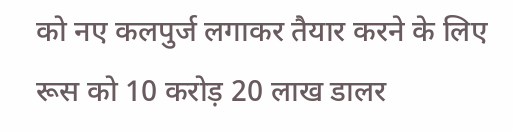को नए कलपुर्ज लगाकर तैयार करने के लिए रूस को 10 करोड़ 20 लाख डालर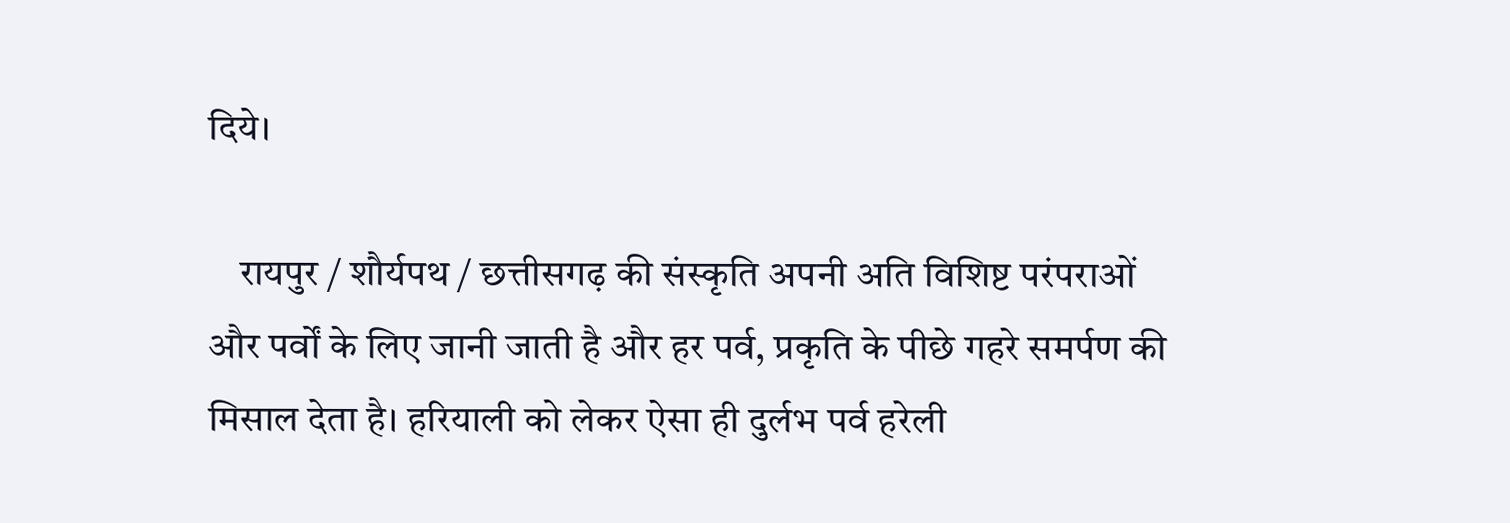दिये।

    रायपुर / शौर्यपथ / छत्तीसगढ़ की संस्कृति अपनी अति विशिष्ट परंपराओं और पर्वों के लिए जानी जाती है और हर पर्व, प्रकृति के पीछे गहरे समर्पण की मिसाल देता है। हरियाली को लेकर ऐसा ही दुर्लभ पर्व हरेली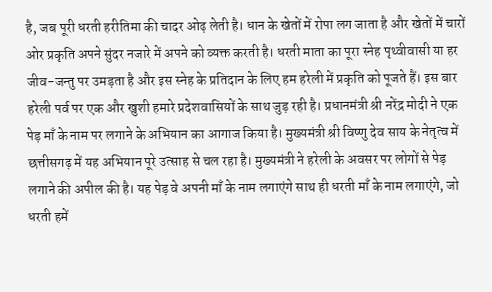है, जब पूरी धरती हरीतिमा की चादर ओढ़ लेती है। धान के खेतों में रोपा लग जाता है और खेतों में चारों ओर प्रकृति अपने सुंदर नजारे में अपने को व्यक्त करती है। धरती माता का पूरा स्नेह पृथ्वीवासी या हर जीव-जन्तु पर उमड़ता है और इस स्नेह के प्रतिदान के लिए हम हरेली में प्रकृति को पूजते हैं। इस बार हरेली पर्व पर एक और खुशी हमारे प्रदेशवासियों के साथ जुड़ रही है। प्रधानमंत्री श्री नरेंद्र मोदी ने एक पेड़ माँ के नाम पर लगाने के अभियान का आगाज किया है। मुख्यमंत्री श्री विष्णु देव साय के नेतृत्व में छत्तीसगढ़ में यह अभियान पूरे उत्साह से चल रहा है। मुख्यमंत्री ने हरेली के अवसर पर लोगों से पेड़ लगाने की अपील की है। यह पेड़ वे अपनी माँ के नाम लगाएंगे साथ ही धरती माँ के नाम लगाएंगे, जो धरती हमें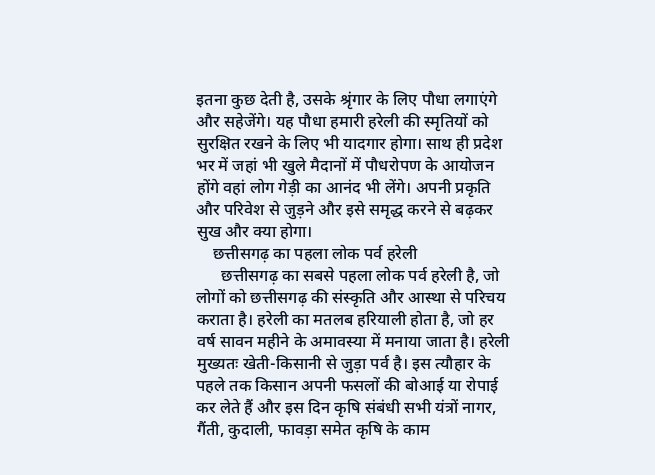इतना कुछ देती है, उसके श्रृंगार के लिए पौधा लगाएंगे और सहेजेंगे। यह पौधा हमारी हरेली की स्मृतियों को सुरक्षित रखने के लिए भी यादगार होगा। साथ ही प्रदेश भर में जहां भी खुले मैदानों में पौधरोपण के आयोजन होंगे वहां लोग गेड़ी का आनंद भी लेंगे। अपनी प्रकृति और परिवेश से जुड़ने और इसे समृद्ध करने से बढ़कर सुख और क्या होगा।
    छत्तीसगढ़ का पहला लोक पर्व हरेली
      छत्तीसगढ़ का सबसे पहला लोक पर्व हरेली है, जो लोगों को छत्तीसगढ़ की संस्कृति और आस्था से परिचय कराता है। हरेली का मतलब हरियाली होता है, जो हर वर्ष सावन महीने के अमावस्या में मनाया जाता है। हरेली मुख्यतः खेती-किसानी से जुड़ा पर्व है। इस त्यौहार के पहले तक किसान अपनी फसलों की बोआई या रोपाई कर लेते हैं और इस दिन कृषि संबंधी सभी यंत्रों नागर, गैंती, कुदाली, फावड़ा समेत कृषि के काम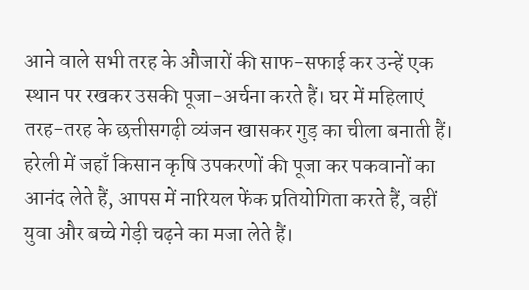आने वाले सभी तरह के औजारों की साफ-सफाई कर उन्हें एक स्थान पर रखकर उसकी पूजा-अर्चना करते हैं। घर में महिलाएं तरह-तरह के छत्तीसगढ़ी व्यंजन खासकर गुड़ का चीला बनाती हैं। हरेली में जहाँ किसान कृषि उपकरणों की पूजा कर पकवानों का आनंद लेते हैं, आपस में नारियल फेंक प्रतियोगिता करते हैं, वहीं युवा और बच्चे गेड़ी चढ़ने का मजा लेते हैं।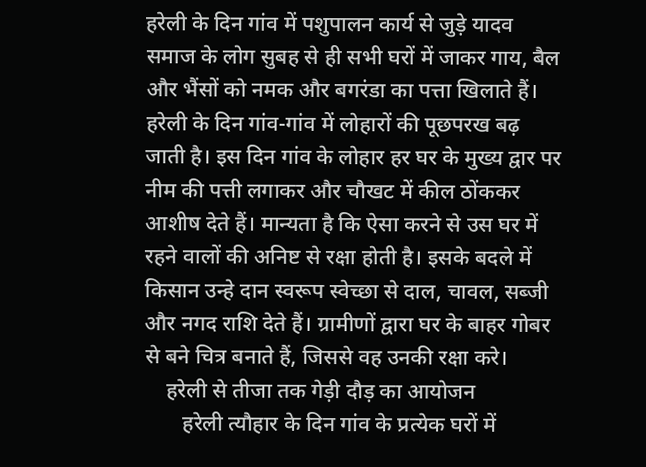हरेली के दिन गांव में पशुपालन कार्य से जुड़े यादव समाज के लोग सुबह से ही सभी घरों में जाकर गाय, बैल और भैंसों को नमक और बगरंडा का पत्ता खिलाते हैं। हरेली के दिन गांव-गांव में लोहारों की पूछपरख बढ़ जाती है। इस दिन गांव के लोहार हर घर के मुख्य द्वार पर नीम की पत्ती लगाकर और चौखट में कील ठोंककर आशीष देते हैं। मान्यता है कि ऐसा करने से उस घर में रहने वालों की अनिष्ट से रक्षा होती है। इसके बदले में किसान उन्हे दान स्वरूप स्वेच्छा से दाल, चावल, सब्जी और नगद राशि देते हैं। ग्रामीणों द्वारा घर के बाहर गोबर से बने चित्र बनाते हैं, जिससे वह उनकी रक्षा करे।
    हरेली से तीजा तक गेड़ी दौड़ का आयोजन
       हरेली त्यौहार के दिन गांव के प्रत्येक घरों में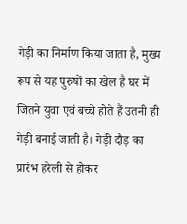गेड़ी का निर्माण किया जाता है, मुख्य रूप से यह पुरुषों का खेल है घर में जितने युवा एवं बच्चे होते हैं उतनी ही गेड़ी बनाई जाती है। गेड़ी दौड़ का प्रारंभ हरेली से होकर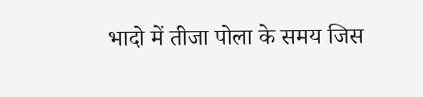भादो में तीजा पोला के समय जिस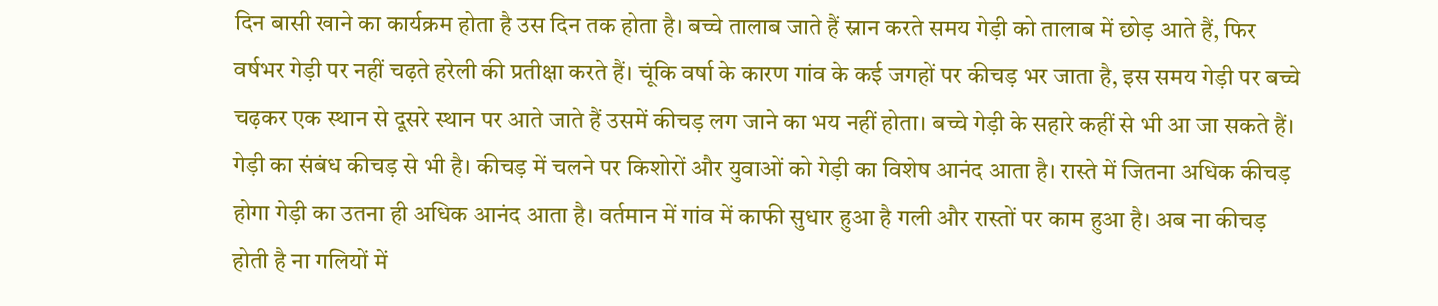दिन बासी खाने का कार्यक्रम होता है उस दिन तक होता है। बच्चे तालाब जाते हैं स्नान करते समय गेड़ी को तालाब में छोड़ आते हैं, फिर वर्षभर गेड़ी पर नहीं चढ़ते हरेली की प्रतीक्षा करते हैं। चूंकि वर्षा के कारण गांव के कई जगहों पर कीचड़ भर जाता है, इस समय गेड़ी पर बच्चे चढ़कर एक स्थान से दूसरे स्थान पर आते जाते हैं उसमें कीचड़ लग जाने का भय नहीं होता। बच्चे गेड़ी के सहारे कहीं से भी आ जा सकते हैं। गेड़ी का संबंध कीचड़ से भी है। कीचड़ में चलने पर किशोरों और युवाओं को गेड़ी का विशेष आनंद आता है। रास्ते में जितना अधिक कीचड़ होगा गेड़ी का उतना ही अधिक आनंद आता है। वर्तमान में गांव में काफी सुधार हुआ है गली और रास्तों पर काम हुआ है। अब ना कीचड़ होती है ना गलियों में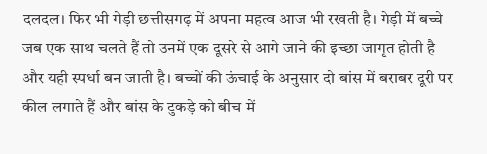दलदल। फिर भी गेड़ी छत्तीसगढ़ में अपना महत्व आज भी रखती है। गेड़ी में बच्चे जब एक साथ चलते हैं तो उनमें एक दूसरे से आगे जाने की इच्छा जागृत होती है और यही स्पर्धा बन जाती है। बच्चों की ऊंचाई के अनुसार दो बांस में बराबर दूरी पर कील लगाते हैं और बांस के टुकड़े को बीच में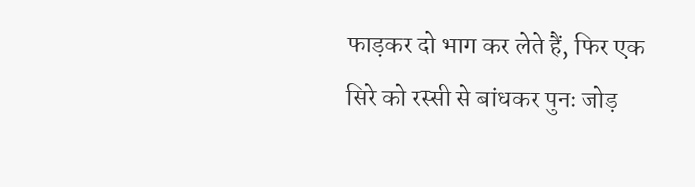फाड़कर दो भाग कर लेते हैं, फिर एक सिरे को रस्सी से बांधकर पुनः जोड़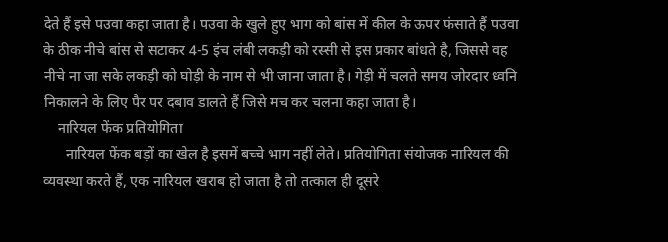देते हैं इसे पउवा कहा जाता है। पउवा के खुले हुए भाग को बांस में कील के ऊपर फंसाते हैं पउवा के ठीक नीचे बांस से सटाकर 4-5 इंच लंबी लकड़ी को रस्सी से इस प्रकार बांधते है, जिससे वह नीचे ना जा सके लकड़ी को घोड़ी के नाम से भी जाना जाता है। गेड़ी में चलते समय जोरदार ध्वनि निकालने के लिए पैर पर दबाव डालते हैं जिसे मच कर चलना कहा जाता है।
    नारियल फेंक प्रतियोगिता
      नारियल फेंक बड़ों का खेल है इसमें बच्चे भाग नहीं लेते। प्रतियोगिता संयोजक नारियल की व्यवस्था करते हैं, एक नारियल खराब हो जाता है तो तत्काल ही दूसरे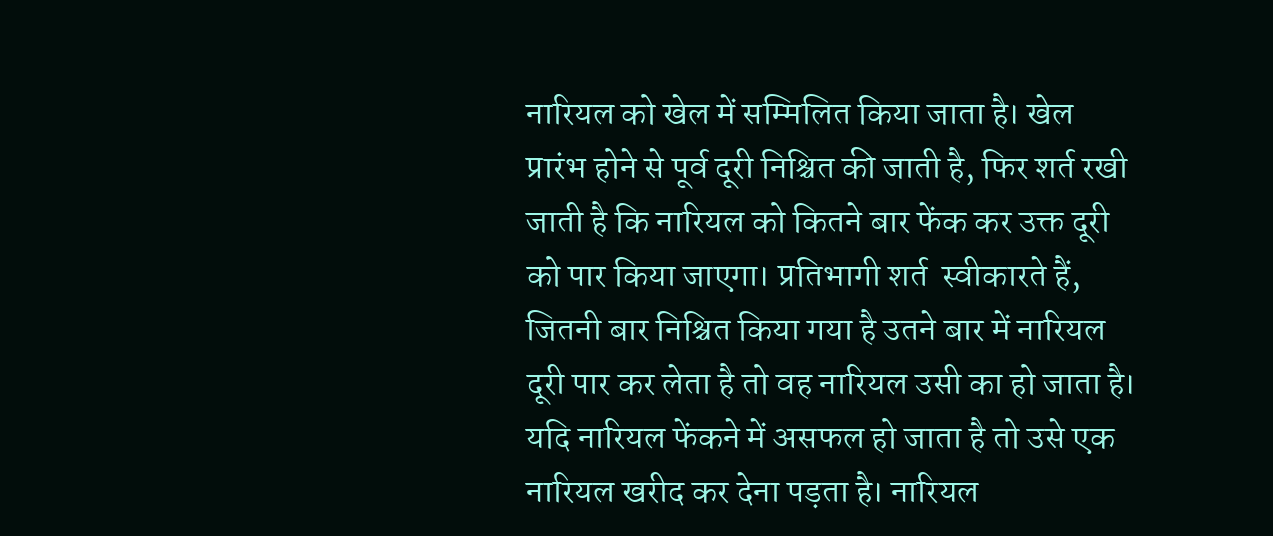नारियल को खेल में सम्मिलित किया जाता है। खेल प्रारंभ होने से पूर्व दूरी निश्चित की जाती है, फिर शर्त रखी जाती है कि नारियल को कितने बार फेंक कर उक्त दूरी को पार किया जाएगा। प्रतिभागी शर्त  स्वीकारते हैं, जितनी बार निश्चित किया गया है उतने बार में नारियल दूरी पार कर लेता है तो वह नारियल उसी का हो जाता है। यदि नारियल फेंकने में असफल हो जाता है तो उसे एक नारियल खरीद कर देना पड़ता है। नारियल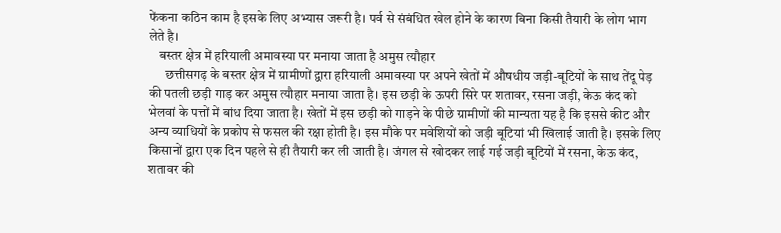फेंकना कठिन काम है इसके लिए अभ्यास जरूरी है। पर्व से संबंधित खेल होने के कारण बिना किसी तैयारी के लोग भाग लेते है।
    बस्तर क्षेत्र में हरियाली अमावस्या पर मनाया जाता है अमुस त्यौहार
      छत्तीसगढ़ के बस्तर क्षेत्र में ग्रामीणों द्वारा हरियाली अमावस्या पर अपने खेतों में औषधीय जड़ी-बूटियों के साथ तेंदू पेड़ की पतली छड़ी गाड़ कर अमुस त्यौहार मनाया जाता है। इस छड़ी के ऊपरी सिरे पर शतावर, रसना जड़ी, केऊ कंद को भेलवां के पत्तों में बांध दिया जाता है। खेतों में इस छड़ी को गाड़ने के पीछे ग्रामीणों की मान्यता यह है कि इससे कीट और अन्य व्याधियों के प्रकोप से फसल की रक्षा होती है। इस मौके पर मवेशियों को जड़ी बूटियां भी खिलाई जाती है। इसके लिए किसानों द्वारा एक दिन पहले से ही तैयारी कर ली जाती है। जंगल से खोदकर लाई गई जड़ी बूटियों में रसना, केऊ कंद, शतावर की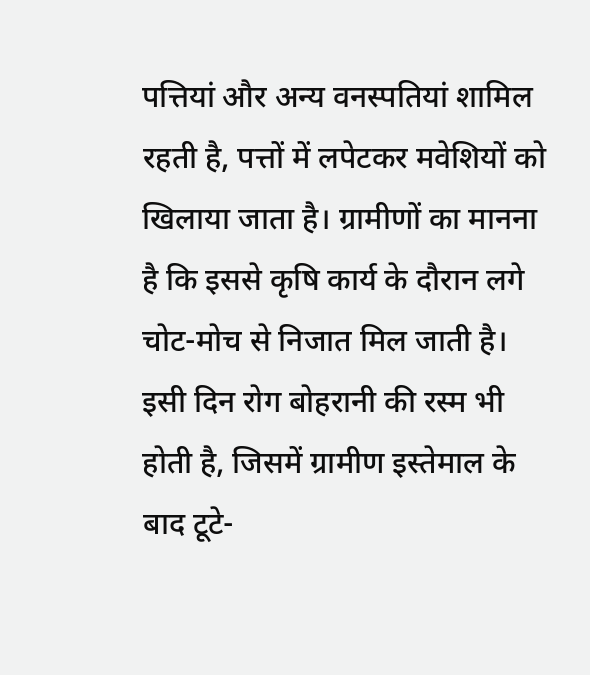पत्तियां और अन्य वनस्पतियां शामिल रहती है, पत्तों में लपेटकर मवेशियों को खिलाया जाता है। ग्रामीणों का मानना है कि इससे कृषि कार्य के दौरान लगे चोट-मोच से निजात मिल जाती है। इसी दिन रोग बोहरानी की रस्म भी होती है, जिसमें ग्रामीण इस्तेमाल के बाद टूटे-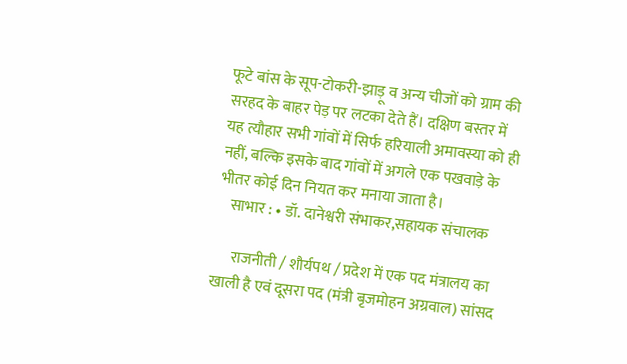फूटे बांस के सूप-टोकरी-झाड़ू व अन्य चीजों को ग्राम की सरहद के बाहर पेड़ पर लटका देते हैं। दक्षिण बस्तर में यह त्यौहार सभी गांवों में सिर्फ हरियाली अमावस्या को ही नहीं, बल्कि इसके बाद गांवों में अगले एक पखवाड़े के भीतर कोई दिन नियत कर मनाया जाता है।
    साभार : • डॉ. दानेश्वरी संभाकर,सहायक संचालक

      राजनीती / शौर्यपथ / प्रदेश में एक पद मंत्रालय का खाली है एवं दूसरा पद (मंत्री बृजमोहन अग्रवाल) सांसद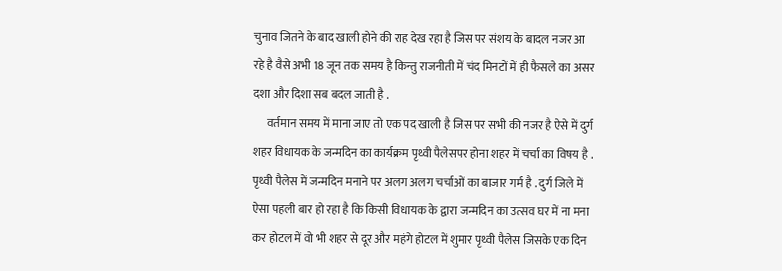चुनाव जितने के बाद खाली होने की राह देख रहा है जिस पर संशय के बादल नजर आ रहे है वैसे अभी 18 जून तक समय है किन्तु राजनीती में चंद मिनटों में ही फैसले का असर दशा और दिशा सब बदल जाती है .
      वर्तमान समय में माना जाए तो एक पद खाली है जिस पर सभी की नजर है ऐसे में दुर्ग शहर विधायक के जन्मदिन का कार्यक्रम पृथ्वी पैलेसपर होना शहर में चर्चा का विषय है . पृथ्वी पैलेस में जन्मदिन मनाने पर अलग अलग चर्चाओं का बाजार गर्म है . दुर्ग जिले में ऐसा पहली बार हो रहा है कि किसी विधायक के द्वारा जन्मदिन का उत्सव घर में ना मना कर होटल में वो भी शहर से दूर और महंगे होटल में शुमार पृथ्वी पैलेस जिसके एक दिन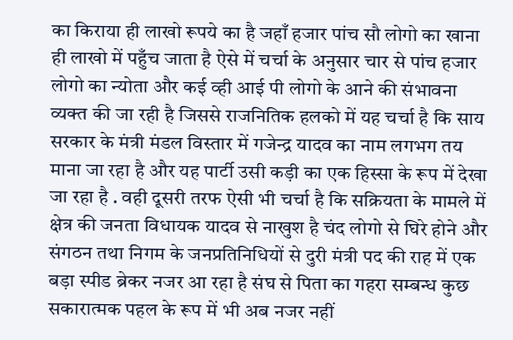का किराया ही लाखो रूपये का है जहाँ हजार पांच सौ लोगो का खाना ही लाखो में पहुँच जाता है ऐसे में चर्चा के अनुसार चार से पांच हजार लोगो का न्योता और कई व्ही आई पी लोगो के आने की संभावना व्यक्त की जा रही है जिससे राजनितिक हलको में यह चर्चा है कि साय सरकार के मंत्री मंडल विस्तार में गजेन्द्र यादव का नाम लगभग तय माना जा रहा है और यह पार्टी उसी कड़ी का एक हिस्सा के रूप में देखा जा रहा है . वही दूसरी तरफ ऐसी भी चर्चा है कि सक्रियता के मामले में क्षेत्र की जनता विधायक यादव से नाखुश है चंद लोगो से घिरे होने और संगठन तथा निगम के जनप्रतिनिधियों से दुरी मंत्री पद की राह में एक बड़ा स्पीड ब्रेकर नजर आ रहा है संघ से पिता का गहरा सम्बन्ध कुछ सकारात्मक पहल के रूप में भी अब नजर नहीं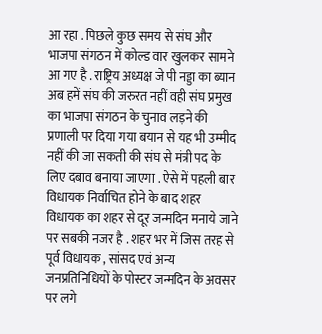आ रहा . पिछले कुछ समय से संघ और भाजपा संगठन में कोल्ड वार खुलकर सामने आ गए है . राष्ट्रिय अध्यक्ष जे पी नड्डा का ब्यान अब हमें संघ की जरुरत नहीं वही संघ प्रमुख का भाजपा संगठन के चुनाव लड़ने की प्रणाली पर दिया गया बयान से यह भी उम्मीद नहीं की जा सकती की संघ से मंत्री पद के लिए दबाव बनाया जाएगा . ऐसे में पहली बार विधायक निर्वाचित होने के बाद शहर विधायक का शहर से दूर जन्मदिन मनाये जाने पर सबकी नजर है . शहर भर में जिस तरह से पूर्व विधायक , सांसद एवं अन्य जनप्रतिनिधियों के पोस्टर जन्मदिन के अवसर पर लगे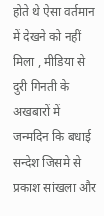होते थे ऐसा वर्तमान में देखने को नहीं मिला , मीडिया से दुरी गिनती के अखबारों में जन्मदिन कि बधाई सन्देश जिसमे से प्रकाश सांखला और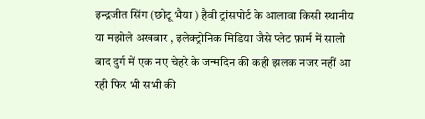इन्द्रजीत सिंग (छोटू भैया ) हैवी ट्रांसपोर्ट के आलावा किसी स्थानीय या मझोले अखबार , इलेक्ट्रोनिक मिडिया जैसे प्लेट फ़ार्म में सालो बाद दुर्ग में एक नए चेहरे के जन्मदिन की कही झलक नजर नहीं आ रही फिर भी सभी की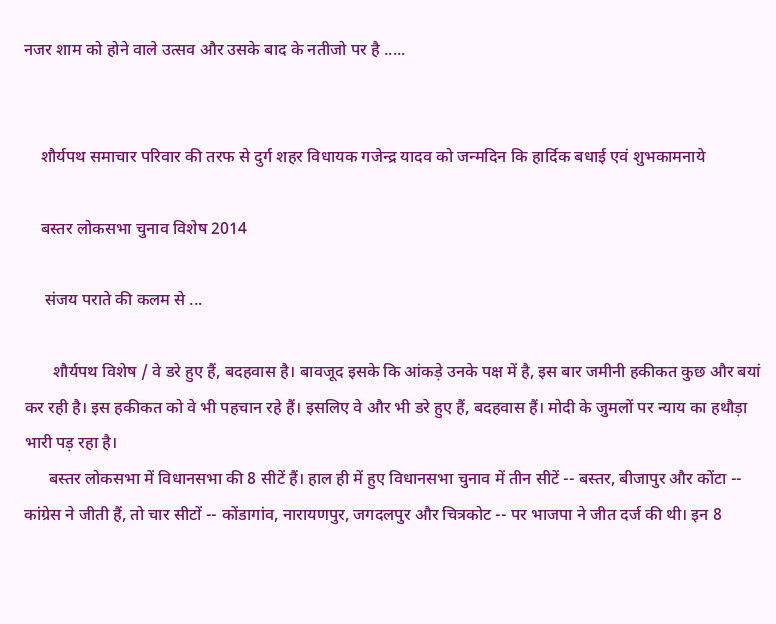नजर शाम को होने वाले उत्सव और उसके बाद के नतीजो पर है .....


    शौर्यपथ समाचार परिवार की तरफ से दुर्ग शहर विधायक गजेन्द्र यादव को जन्मदिन कि हार्दिक बधाई एवं शुभकामनाये

    बस्तर लोकसभा चुनाव विशेष 2014

     संजय पराते की कलम से ...

       शौर्यपथ विशेष / वे डरे हुए हैं, बदहवास है। बावजूद इसके कि आंकड़े उनके पक्ष में है, इस बार जमीनी हकीकत कुछ और बयां कर रही है। इस हकीकत को वे भी पहचान रहे हैं। इसलिए वे और भी डरे हुए हैं, बदहवास हैं। मोदी के जुमलों पर न्याय का हथौड़ा भारी पड़ रहा है।
      बस्तर लोकसभा में विधानसभा की 8 सीटें हैं। हाल ही में हुए विधानसभा चुनाव में तीन सीटें -- बस्तर, बीजापुर और कोंटा -- कांग्रेस ने जीती हैं, तो चार सीटों -- कोंडागांव, नारायणपुर, जगदलपुर और चित्रकोट -- पर भाजपा ने जीत दर्ज की थी। इन 8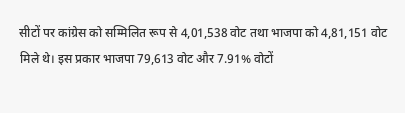सीटों पर कांग्रेस को सम्मिलित रूप से 4,01,538 वोट तथा भाजपा को 4,81,151 वोट मिले थे। इस प्रकार भाजपा 79,613 वोट और 7.91% वोटों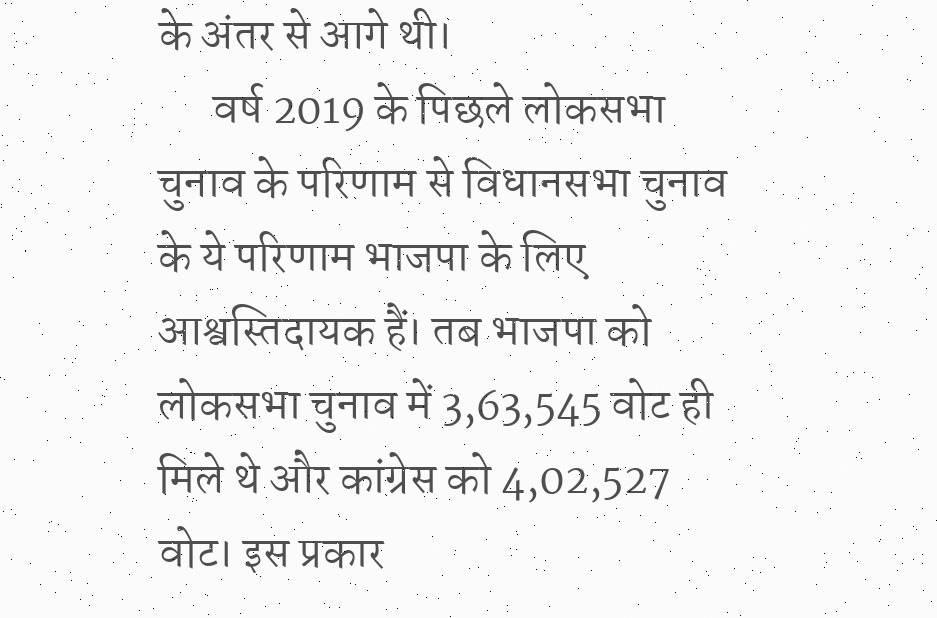के अंतर से आगे थी।
      वर्ष 2019 के पिछले लोकसभा चुनाव के परिणाम से विधानसभा चुनाव के ये परिणाम भाजपा के लिए आश्वस्तिदायक हैं। तब भाजपा को लोकसभा चुनाव में 3,63,545 वोट ही मिले थे और कांग्रेस को 4,02,527 वोट। इस प्रकार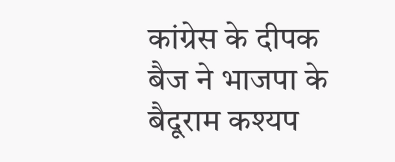कांग्रेस के दीपक बैज ने भाजपा के बैदूराम कश्यप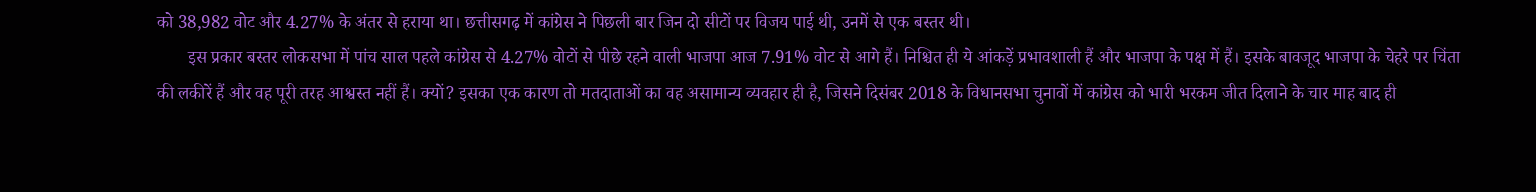को 38,982 वोट और 4.27% के अंतर से हराया था। छत्तीसगढ़ में कांग्रेस ने पिछली बार जिन दो सीटों पर विजय पाई थी, उनमें से एक बस्तर थी।
       इस प्रकार बस्तर लोकसभा में पांच साल पहले कांग्रेस से 4.27% वोटों से पीछे रहने वाली भाजपा आज 7.91% वोट से आगे हैं। निश्चित ही ये आंकड़ें प्रभावशाली हैं और भाजपा के पक्ष में हैं। इसके बावजूद भाजपा के चेहरे पर चिंता की लकीरें हैं और वह पूरी तरह आश्वस्त नहीं हैं। क्यों? इसका एक कारण तो मतदाताओं का वह असामान्य व्यवहार ही है, जिसने दिसंबर 2018 के विधानसभा चुनावों में कांग्रेस को भारी भरकम जीत दिलाने के चार माह बाद ही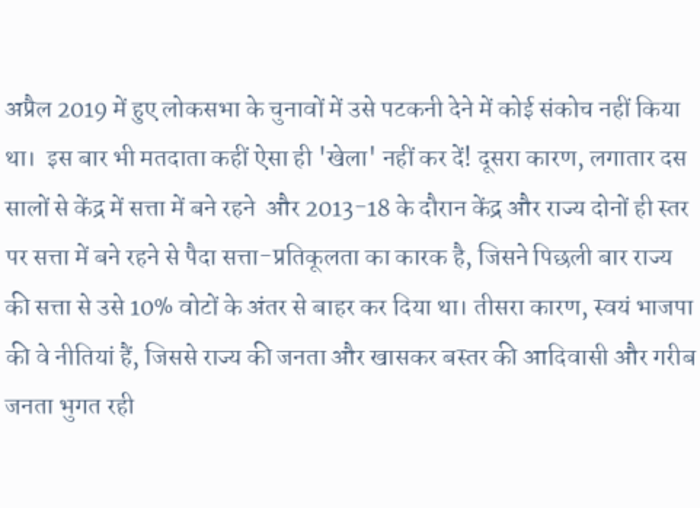अप्रैल 2019 में हुए लोकसभा के चुनावों में उसे पटकनी देने में कोई संकोच नहीं किया था।  इस बार भी मतदाता कहीं ऐसा ही 'खेला' नहीं कर दें! दूसरा कारण, लगातार दस सालों से केंद्र में सत्ता में बने रहने  और 2013-18 के दौरान केंद्र और राज्य दोनों ही स्तर पर सत्ता में बने रहने से पैदा सत्ता-प्रतिकूलता का कारक है, जिसने पिछली बार राज्य की सत्ता से उसे 10% वोटों के अंतर से बाहर कर दिया था। तीसरा कारण, स्वयं भाजपा की वे नीतियां हैं, जिससे राज्य की जनता और खासकर बस्तर की आदिवासी और गरीब जनता भुगत रही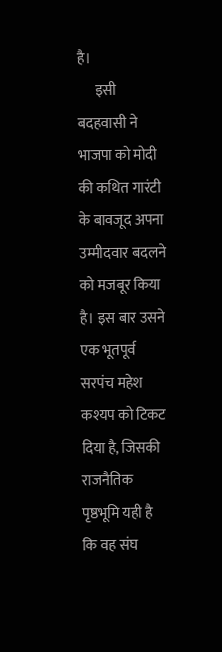है।
      इसी बदहवासी ने भाजपा को मोदी की कथित गारंटी के बावजूद अपना उम्मीदवार बदलने को मजबूर किया है। इस बार उसने एक भूतपूर्व सरपंच महेश कश्यप को टिकट दिया है, जिसकी राजनैतिक पृष्ठभूमि यही है कि वह संघ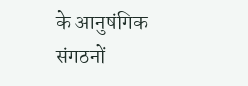के आनुषंगिक संगठनों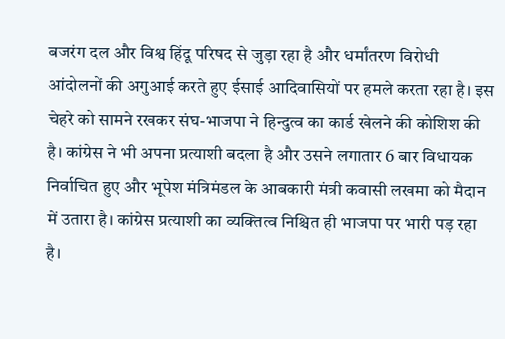बजरंग दल और विश्व हिंदू परिषद से जुड़ा रहा है और धर्मांतरण विरोधी आंदोलनों की अगुआई करते हुए ईसाई आदिवासियों पर हमले करता रहा है। इस चेहरे को सामने रखकर संघ-भाजपा ने हिन्दुत्व का कार्ड खेलने की कोशिश की है। कांग्रेस ने भी अपना प्रत्याशी बदला है और उसने लगातार 6 बार विधायक निर्वाचित हुए और भूपेश मंत्रिमंडल के आबकारी मंत्री कवासी लखमा को मैदान में उतारा है। कांग्रेस प्रत्याशी का व्यक्तित्व निश्चित ही भाजपा पर भारी पड़ रहा है।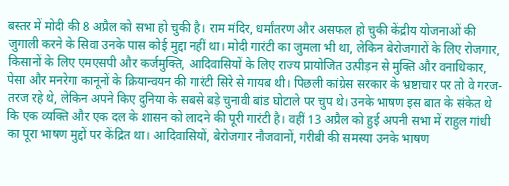बस्तर में मोदी की 8 अप्रैल को सभा हो चुकी है। राम मंदिर, धर्मांतरण और असफल हो चुकी केंद्रीय योजनाओं की जुगाली करने के सिवा उनके पास कोई मुद्दा नहीं था। मोदी गारंटी का जुमला भी था, लेकिन बेरोजगारों के लिए रोजगार, किसानों के लिए एमएसपी और कर्जमुक्ति, आदिवासियों के लिए राज्य प्रायोजित उत्पीड़न से मुक्ति और वनाधिकार, पेसा और मनरेगा कानूनों के क्रियान्वयन की गारंटी सिरे से गायब थी। पिछली कांग्रेस सरकार के भ्रष्टाचार पर तो वे गरज-तरज रहे थे, लेकिन अपने किए दुनिया के सबसे बड़े चुनावी बांड घोटाले पर चुप थे। उनके भाषण इस बात के संकेत थे कि एक व्यक्ति और एक दल के शासन को लादने की पूरी गारंटी है। वहीं 13 अप्रैल को हुई अपनी सभा में राहुल गांधी का पूरा भाषण मुद्दों पर केंद्रित था। आदिवासियों, बेरोजगार नौजवानों, गरीबी की समस्या उनके भाषण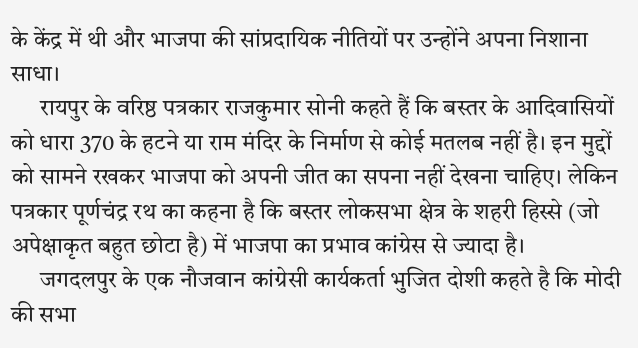के केंद्र में थी और भाजपा की सांप्रदायिक नीतियों पर उन्होंने अपना निशाना साधा।
      रायपुर के वरिष्ठ पत्रकार राजकुमार सोनी कहते हैं कि बस्तर के आदिवासियों को धारा 370 के हटने या राम मंदिर के निर्माण से कोई मतलब नहीं है। इन मुद्दों को सामने रखकर भाजपा को अपनी जीत का सपना नहीं देखना चाहिए। लेकिन पत्रकार पूर्णचंद्र रथ का कहना है कि बस्तर लोकसभा क्षेत्र के शहरी हिस्से (जो अपेक्षाकृत बहुत छोटा है) में भाजपा का प्रभाव कांग्रेस से ज्यादा है।
      जगदलपुर के एक नौजवान कांग्रेसी कार्यकर्ता भुजित दोशी कहते है कि मोदी की सभा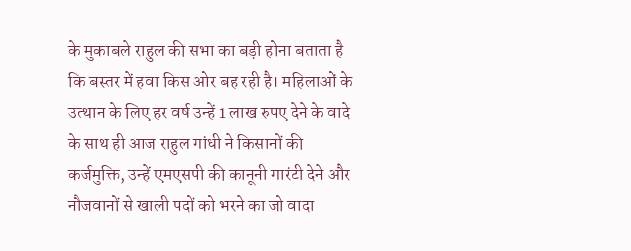के मुकाबले राहुल की सभा का बड़ी होना बताता है कि बस्तर में हवा किस ओर बह रही है। महिलाओं के उत्थान के लिए हर वर्ष उन्हें 1 लाख रुपए देने के वादे के साथ ही आज राहुल गांधी ने किसानों की कर्जमुक्ति, उन्हें एमएसपी की कानूनी गारंटी देने और नौजवानों से खाली पदों को भरने का जो वादा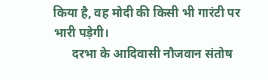किया है, वह मोदी की किसी भी गारंटी पर भारी पड़ेगी।
      दरभा के आदिवासी नौजवान संतोष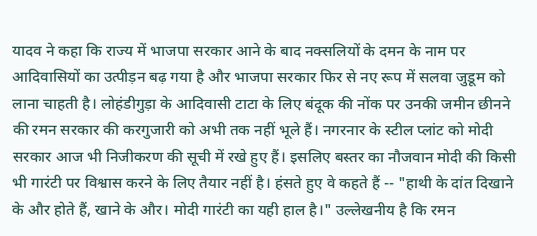यादव ने कहा कि राज्य में भाजपा सरकार आने के बाद नक्सलियों के दमन के नाम पर आदिवासियों का उत्पीड़न बढ़ गया है और भाजपा सरकार फिर से नए रूप में सलवा जुडूम को लाना चाहती है। लोहंडीगुड़ा के आदिवासी टाटा के लिए बंदूक की नोंक पर उनकी जमीन छीनने की रमन सरकार की करगुजारी को अभी तक नहीं भूले हैं। नगरनार के स्टील प्लांट को मोदी सरकार आज भी निजीकरण की सूची में रखे हुए हैं। इसलिए बस्तर का नौजवान मोदी की किसी भी गारंटी पर विश्वास करने के लिए तैयार नहीं है। हंसते हुए वे कहते हैं -- "हाथी के दांत दिखाने के और होते हैं, खाने के और। मोदी गारंटी का यही हाल है।" उल्लेखनीय है कि रमन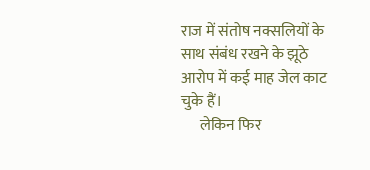राज में संतोष नक्सलियों के साथ संबंध रखने के झूठे आरोप में कई माह जेल काट चुके हैं।
      लेकिन फिर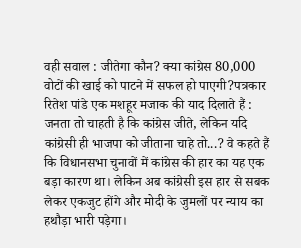वही सवाल : जीतेगा कौन? क्या कांग्रेस 80,000 वोटों की खाई को पाटने में सफल हो पाएगी?पत्रकार रितेश पांडे एक मशहूर मजाक की याद दिलाते हैं : जनता तो चाहती है कि कांग्रेस जीते, लेकिन यदि कांग्रेसी ही भाजपा को जीताना चाहे तो...? वे कहते हैं कि विधानसभा चुनावों में कांग्रेस की हार का यह एक बड़ा कारण था। लेकिन अब कांग्रेसी इस हार से सबक लेकर एकजुट होंगे और मोदी के जुमलों पर न्याय का हथौड़ा भारी पड़ेगा।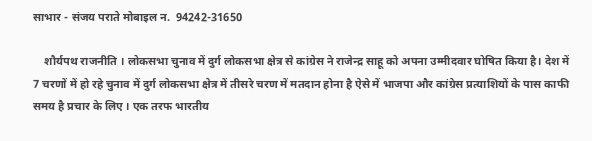साभार - संजय पराते मोबाइल न.  94242-31650

    शौर्यपथ राजनीति । लोकसभा चुनाव में दुर्ग लोकसभा क्षेत्र से कांग्रेस ने राजेन्द्र साहू को अपना उम्मीदवार घोषित किया है। देश में 7 चरणों में हो रहे चुनाव में दुर्ग लोकसभा क्षेत्र में तीसरे चरण में मतदान होना है ऐसे में भाजपा और कांग्रेस प्रत्याशियों के पास काफी समय है प्रचार के लिए । एक तरफ भारतीय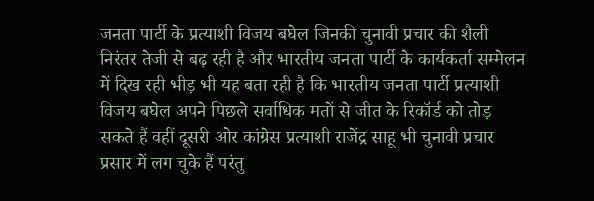जनता पार्टी के प्रत्याशी विजय बघेल जिनकी चुनावी प्रचार की शैली निरंतर तेजी से बढ़ रही है और भारतीय जनता पार्टी के कार्यकर्ता सम्मेलन में दिख रही भीड़ भी यह बता रही है कि भारतीय जनता पार्टी प्रत्याशी विजय बघेल अपने पिछले सर्वाधिक मतों से जीत के रिकॉर्ड को तोड़ सकते हैं वहीं दूसरी ओर कांग्रेस प्रत्याशी राजेंद्र साहू भी चुनावी प्रचार प्रसार में लग चुके हैं परंतु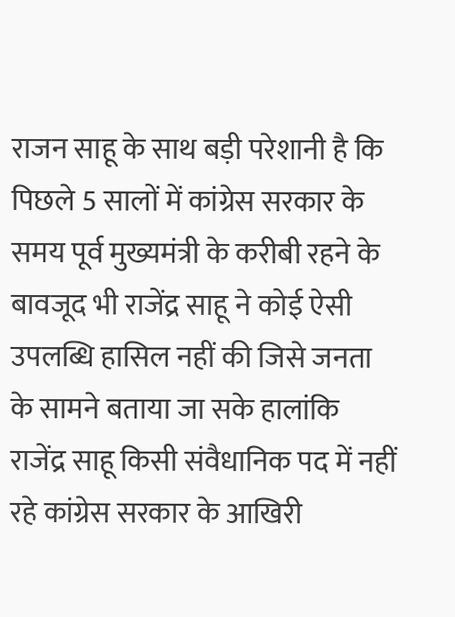राजन साहू के साथ बड़ी परेशानी है कि पिछले 5 सालों में कांग्रेस सरकार के समय पूर्व मुख्यमंत्री के करीबी रहने के बावजूद भी राजेंद्र साहू ने कोई ऐसी उपलब्धि हासिल नहीं की जिसे जनता के सामने बताया जा सके हालांकि राजेंद्र साहू किसी संवैधानिक पद में नहीं रहे कांग्रेस सरकार के आखिरी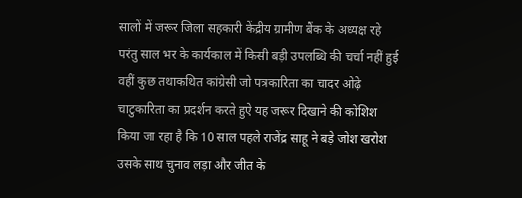सालों में जरूर जिला सहकारी केंद्रीय ग्रामीण बैंक के अध्यक्ष रहे परंतु साल भर के कार्यकाल में किसी बड़ी उपलब्धि की चर्चा नहीं हुई वहीं कुछ तथाकथित कांग्रेसी जो पत्रकारिता का चादर ओढ़े चाटुकारिता का प्रदर्शन करते हुऐ यह जरूर दिखाने की कोशिश किया जा रहा है कि 10 साल पहले राजेंद्र साहू ने बड़े जोश खरोश उसके साथ चुनाव लड़ा और जीत के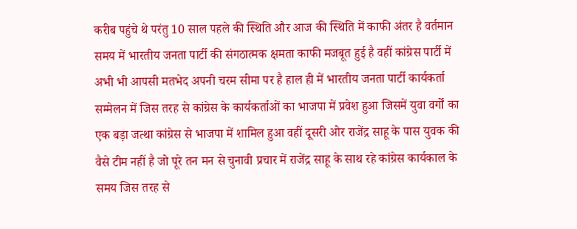करीब पहुंचे थे परंतु 10 साल पहले की स्थिति और आज की स्थिति में काफी अंतर है वर्तमान समय में भारतीय जनता पार्टी की संगठात्मक क्षमता काफी मजबूत हुई है वहीं कांग्रेस पार्टी में अभी भी आपसी मतभेद अपनी चरम सीमा पर है हाल ही में भारतीय जनता पार्टी कार्यकर्ता सम्मेलन में जिस तरह से कांग्रेस के कार्यकर्ताओं का भाजपा में प्रवेश हुआ जिसमें युवा वर्गों का एक बड़ा जत्था कांग्रेस से भाजपा में शामिल हुआ वहीं दूसरी ओर राजेंद्र साहू के पास युवक की वैसे टीम नहीं है जो पूरे तन मन से चुनावी प्रचार में राजेंद्र साहू के साथ रहे कांग्रेस कार्यकाल के समय जिस तरह से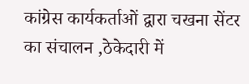कांग्रेस कार्यकर्ताओं द्वारा चखना सेंटर का संचालन ,ठेकेदारी में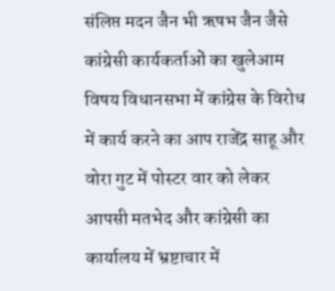संलिप्त मदन जैन भी ऋषभ जैन जैसे कांग्रेसी कार्यकर्ताओं का खुलेआम विषय विधानसभा में कांग्रेस के विरोध में कार्य करने का आप राजेंद्र साहू और वोरा गुट में पोस्टर वार को लेकर आपसी मतभेद और कांग्रेसी का कार्यालय में भ्रष्टाचार में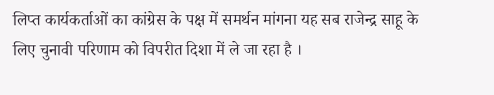लिप्त कार्यकर्ताओं का कांग्रेस के पक्ष में समर्थन मांगना यह सब राजेन्द्र साहू के लिए चुनावी परिणाम को विपरीत दिशा में ले जा रहा है ।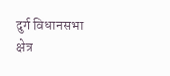दुर्ग विधानसभा क्षेत्र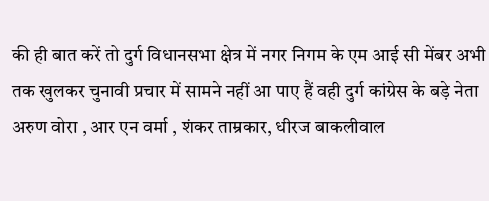की ही बात करें तो दुर्ग विधानसभा क्षेत्र में नगर निगम के एम आई सी मेंबर अभी तक खुलकर चुनावी प्रचार में सामने नहीं आ पाए हैं वही दुर्ग कांग्रेस के बड़े नेता अरुण वोरा , आर एन वर्मा , शंकर ताम्रकार, धीरज बाकलीवाल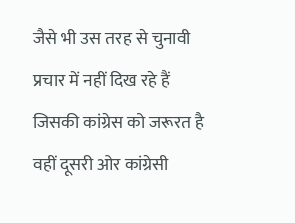जैसे भी उस तरह से चुनावी प्रचार में नहीं दिख रहे हैं जिसकी कांग्रेस को जरूरत है वहीं दूसरी ओर कांग्रेसी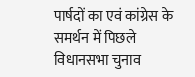पार्षदों का एवं कांग्रेस के समर्थन में पिछले विधानसभा चुनाव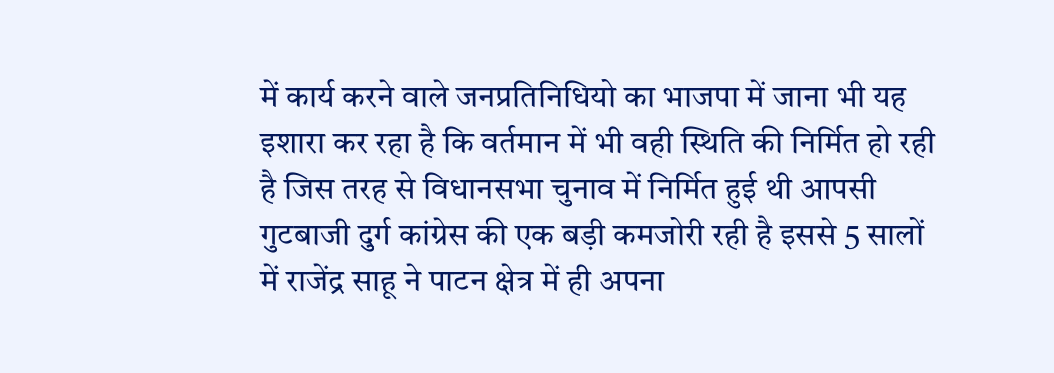में कार्य करने वाले जनप्रतिनिधियो का भाजपा में जाना भी यह इशारा कर रहा है कि वर्तमान में भी वही स्थिति की निर्मित हो रही है जिस तरह से विधानसभा चुनाव में निर्मित हुई थी आपसी गुटबाजी दुर्ग कांग्रेस की एक बड़ी कमजोरी रही है इससे 5 सालों में राजेंद्र साहू ने पाटन क्षेत्र में ही अपना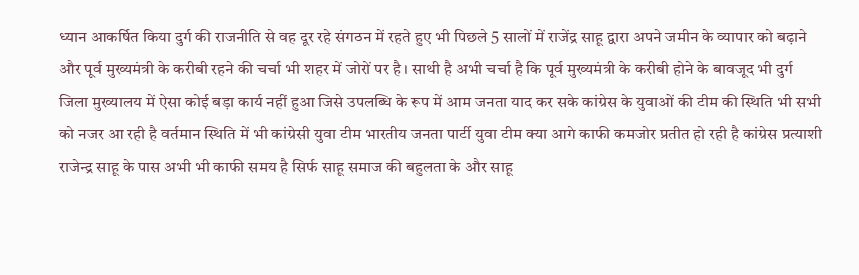ध्यान आकर्षित किया दुर्ग की राजनीति से वह दूर रहे संगठन में रहते हुए भी पिछले 5 सालों में राजेंद्र साहू द्वारा अपने जमीन के व्यापार को बढ़ाने और पूर्व मुख्यमंत्री के करीबी रहने की चर्चा भी शहर में जोरों पर है । साथी है अभी चर्चा है कि पूर्व मुख्यमंत्री के करीबी होने के बावजूद भी दुर्ग जिला मुख्यालय में ऐसा कोई बड़ा कार्य नहीं हुआ जिसे उपलब्धि के रूप में आम जनता याद कर सके कांग्रेस के युवाओं की टीम की स्थिति भी सभी को नजर आ रही है वर्तमान स्थिति में भी कांग्रेसी युवा टीम भारतीय जनता पार्टी युवा टीम क्या आगे काफी कमजोर प्रतीत हो रही है कांग्रेस प्रत्याशी राजेन्द्र साहू के पास अभी भी काफी समय है सिर्फ साहू समाज की बहुलता के और साहू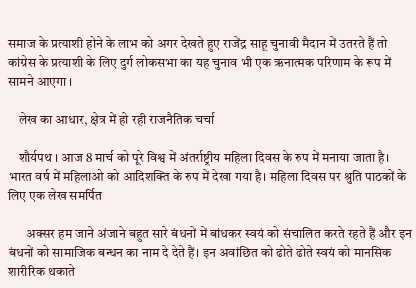समाज के प्रत्याशी होने के लाभ को अगर देखते हुए राजेंद्र साहू चुनावी मैदान में उतरते हैं तो कांग्रेस के प्रत्याशी के लिए दुर्ग लोकसभा का यह चुनाव भी एक ऋनात्मक परिणाम के रूप में सामने आएगा ।

    लेख का आधार, क्षेत्र में हो रही राजनैतिक चर्चा

    शौर्यपथ । आज 8 मार्च को पूरे विश्व में अंतर्राष्ट्रीय महिला दिवस के रुप में मनाया जाता है। भारत वर्ष में महिलाओ को आदिशक्ति के रुप में देखा गया है। महिला दिवस पर श्रुति पाठकों के लिए एक लेख समर्पित

       अक्सर हम जाने अंजाने बहुत सारे बंधनों में बांधकर स्वयं को संचालित करते रहते हैं और इन बंधनों को सामाजिक बन्धन का नाम दे देते हैं। इन अवांछित को ढोते ढोते स्वयं को मानसिक शारीरिक थकाते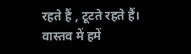रहते हैं , टूटते रहते हैं। वास्तव में हमें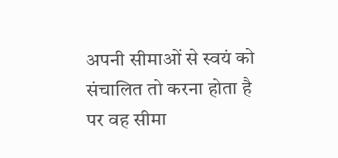अपनी सीमाओं से स्वयं को संचालित तो करना होता है पर वह सीमा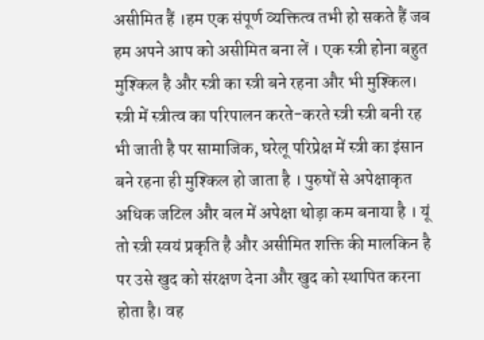असीमित हैं ।हम एक संपूर्ण व्यक्तित्व तभी हो सकते हैं जब हम अपने आप को असीमित बना लें । एक स्त्री होना बहुत मुश्किल है और स्त्री का स्त्री बने रहना और भी मुश्किल। स्त्री में स्त्रीत्व का परिपालन करते-करते स्त्री स्त्री बनी रह भी जाती है पर सामाजिक, घरेलू परिप्रेक्ष में स्त्री का इंसान बने रहना ही मुश्किल हो जाता है । पुरुषों से अपेक्षाकृत अधिक जटिल और बल में अपेक्षा थोड़ा कम बनाया है । यूं तो स्त्री स्वयं प्रकृति है और असीमित शक्ति की मालकिन है पर उसे खुद को संरक्षण देना और खुद को स्थापित करना होता है। वह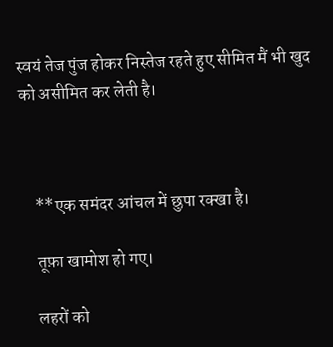स्वयं तेज पुंज होकर निस्तेज रहते हुए सीमित मैं भी खुद को असीमित कर लेती है।



    **एक समंदर आंचल में छुपा रक्खा है।

    तूफ़ा खामोश हो गए।

    लहरों को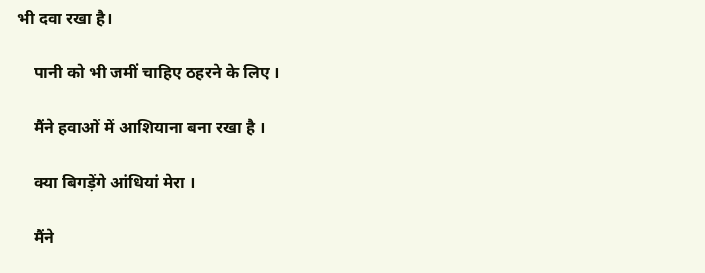भी दवा रखा है।

    पानी को भी जमीं चाहिए ठहरने के लिए ।

    मैंने हवाओं में आशियाना बना रखा है ।

    क्या बिगड़ेंगे आंधियां मेरा ।

    मैंने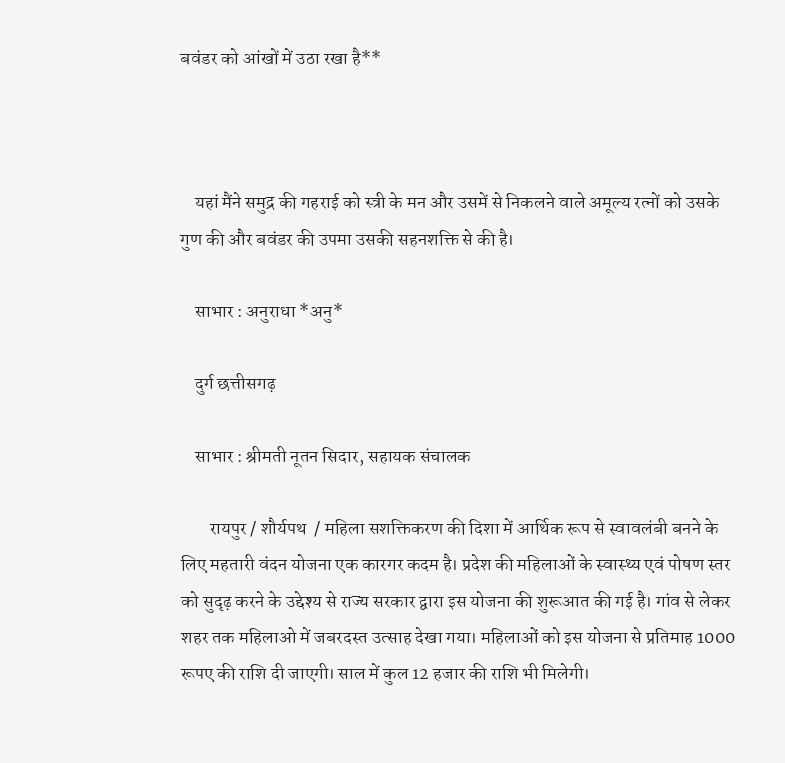बवंडर को आंखों में उठा रखा है**



    यहां मैंने समुद्र की गहराई को स्त्री के मन और उसमें से निकलने वाले अमूल्य रत्नों को उसके गुण की और बवंडर की उपमा उसकी सहनशक्ति से की है।

    साभार : अनुराधा *अनु*

    दुर्ग छत्तीसगढ़

    साभार : श्रीमती नूतन सिदार, सहायक संचालक

        रायपुर / शौर्यपथ  / महिला सशक्तिकरण की दिशा में आर्थिक रूप से स्वावलंबी बनने के लिए महतारी वंदन योजना एक कारगर कदम है। प्रदेश की महिलाओं के स्वास्थ्य एवं पोषण स्तर को सुदृढ़ करने के उद्देश्य से राज्य सरकार द्वारा इस योजना की शुरूआत की गई है। गांव से लेकर शहर तक महिलाओ में जबरदस्त उत्साह देखा गया। महिलाओं को इस योजना से प्रतिमाह 1000 रूपए की राशि दी जाएगी। साल में कुल 12 हजार की राशि भी मिलेगी।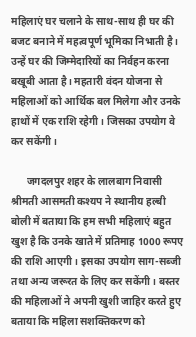महिलाएं घर चलाने के साथ-साथ ही घर की बजट बनाने में महत्वपूर्ण भूमिका निभाती है। उन्हें घर की जिम्मेदारियों का निर्वहन करना बखूबी आता है। महतारी वंदन योजना से महिलाओं को आर्थिक बल मिलेगा और उनके हाथों में एक राशि रहेगी। जिसका उपयोग वे कर सकेंगी।

      जगदलपुर शहर के लालबाग निवासी श्रीमती आसमती कश्यप ने स्थानीय हल्बी बोली में बताया कि हम सभी महिलाएं बहुत खुश है कि उनके खाते में प्रतिमाह 1000 रूपए की राशि आएगी। इसका उपयोग साग-सब्जी तथा अन्य जरूरत के लिए कर सकेंगी। बस्तर की महिलाओं ने अपनी खुशी जाहिर करते हुए बताया कि महिला सशक्तिकरण को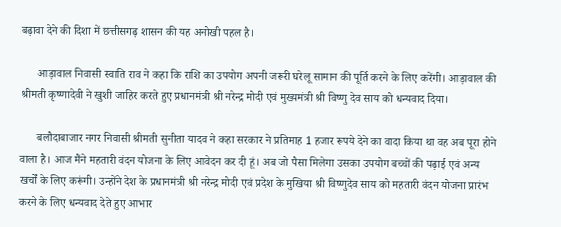बढ़ावा देने की दिशा में छत्तीसगढ़ शासन की यह अनोखी पहल है।

      आड़ावाल निवासी स्वाति राव ने कहा कि राशि का उपयोग अपनी जरूरी घरेलू सामान की पूर्ति करने के लिए करेंगी। आड़ावाल की श्रीमती कृष्णादेवी ने खुशी जाहिर करते हुए प्रधानमंत्री श्री नरेन्द्र मोदी एवं मुख्यमंत्री श्री विष्णु देव साय को धन्यवाद दिया।

      बलौदाबाजार नगर निवासी श्रीमती सुनीता यादव ने कहा सरकार ने प्रतिमाह 1 हजार रूपये देने का वादा किया था वह अब पूरा होने वाला है। आज मैंने महतारी वंदन योजना के लिए आवेदन कर दी हूं। अब जो पैसा मिलेगा उसका उपयोग बच्चों की पढ़ाई एवं अन्य खर्चों के लिए करूंगी। उन्होंने देश के प्रधानमंत्री श्री नरेन्द्र मोदी एवं प्रदेश के मुखिया श्री विष्णुदेव साय को महतारी वंदन योजना प्रारंभ करने के लिए धन्यवाद देते हुए आभार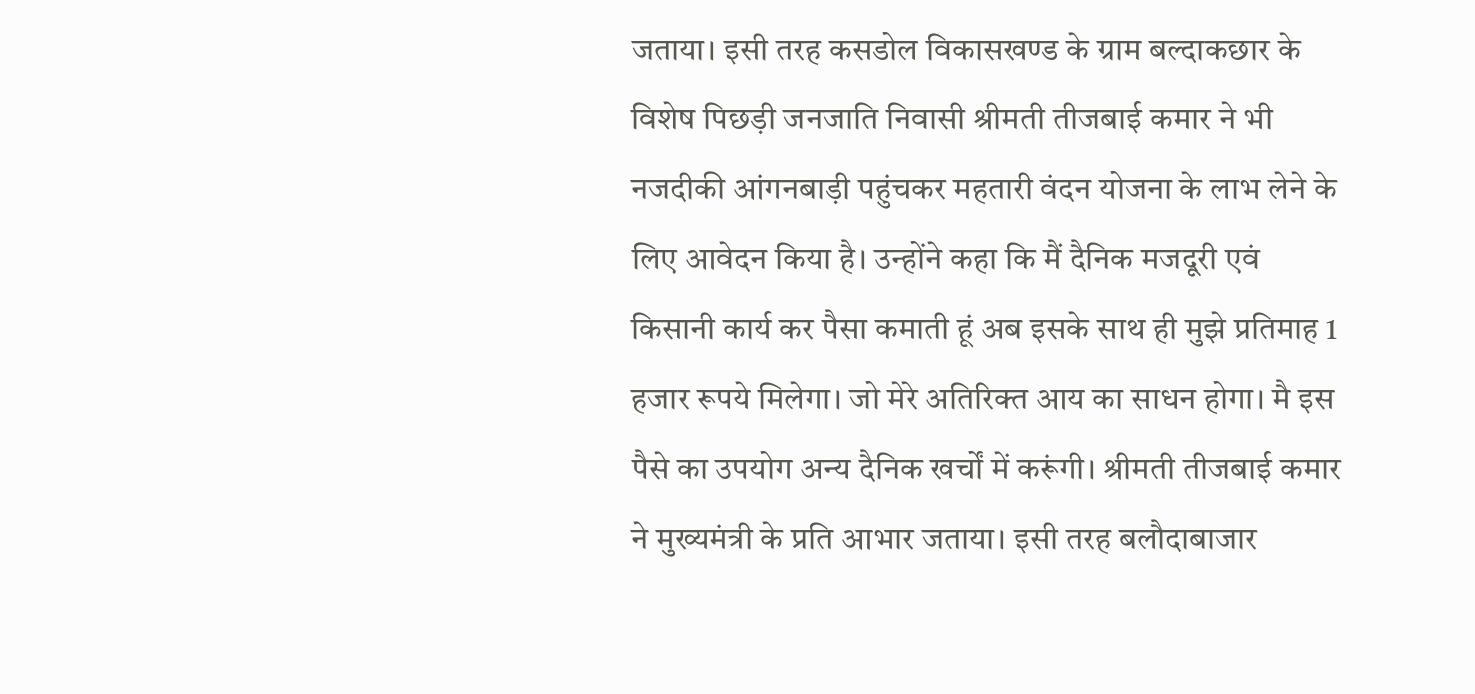जताया। इसी तरह कसडोल विकासखण्ड के ग्राम बल्दाकछार के विशेष पिछड़ी जनजाति निवासी श्रीमती तीजबाई कमार ने भी नजदीकी आंगनबाड़ी पहुंचकर महतारी वंदन योजना के लाभ लेने के लिए आवेदन किया है। उन्होंने कहा कि मैं दैनिक मजदूरी एवं किसानी कार्य कर पैसा कमाती हूं अब इसके साथ ही मुझे प्रतिमाह 1 हजार रूपये मिलेगा। जो मेरे अतिरिक्त आय का साधन होगा। मै इस पैसे का उपयोग अन्य दैनिक खर्चों में करूंगी। श्रीमती तीजबाई कमार ने मुख्यमंत्री के प्रति आभार जताया। इसी तरह बलौदाबाजार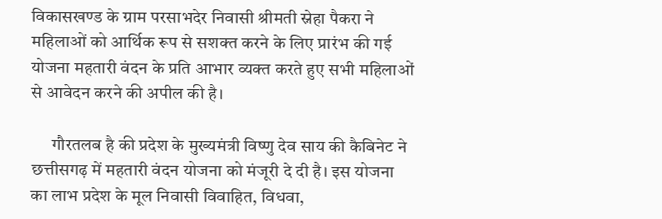विकासखण्ड के ग्राम परसाभदेर निवासी श्रीमती स्नेहा पैकरा ने महिलाओं को आर्थिक रूप से सशक्त करने के लिए प्रारंभ की गई योजना महतारी वंदन के प्रति आभार व्यक्त करते हुए सभी महिलाओं से आवेदन करने की अपील की है।

      गौरतलब है की प्रदेश के मुख्यमंत्री विष्णु देव साय की कैबिनेट ने छत्तीसगढ़ में महतारी वंदन योजना को मंजूरी दे दी है। इस योजना का लाभ प्रदेश के मूल निवासी विवाहित, विधवा,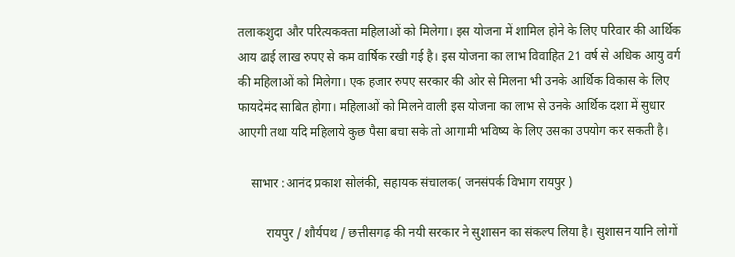तलाकशुदा और परित्यकक्ता महिलाओं को मिलेगा। इस योजना में शामिल होने के लिए परिवार की आर्थिक आय ढाई लाख रुपए से कम वार्षिक रखी गई है। इस योजना का लाभ विवाहित 21 वर्ष से अधिक आयु वर्ग की महिलाओं को मिलेगा। एक हजार रुपए सरकार की ओर से मिलना भी उनके आर्थिक विकास के लिए फायदेमंद साबित होगा। महिलाओं को मिलने वाली इस योजना का लाभ से उनके आर्थिक दशा में सुधार आएगी तथा यदि महिलाये कुछ पैसा बचा सके तो आगामी भविष्य के लिए उसका उपयोग कर सकती है।

    साभार :आनंद प्रकाश सोलंकी, सहायक संचालक( जनसंपर्क विभाग रायपुर )

         रायपुर / शौर्यपथ / छत्तीसगढ़ की नयी सरकार ने सुशासन का संकल्प लिया है। सुशासन यानि लोगों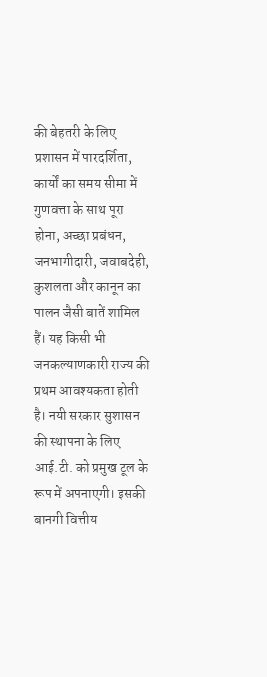की बेहतरी के लिए प्रशासन में पारदर्शिता, कार्यों का समय सीमा में गुणवत्ता के साथ पूरा होना, अच्छा प्रबंधन, जनभागीदारी, जवाबदेही, कुशलता और कानून का पालन जैसी बातें शामिल हैं। यह किसी भी जनकल्याणकारी राज्य की प्रथम आवश्यकता होती है। नयी सरकार सुशासन की स्थापना के लिए आई.टी. को प्रमुख टूल के रूप में अपनाएगी। इसकी बानगी वित्तीय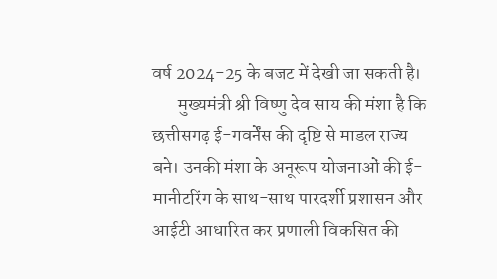वर्ष 2024-25 के बजट में देखी जा सकती है।
       मुख्यमंत्री श्री विष्णु देव साय की मंशा है कि छत्तीसगढ़ ई-गवर्नेंस की दृष्टि से माडल राज्य बने। उनकी मंशा के अनूरूप योजनाओं की ई-मानीटरिंग के साथ-साथ पारदर्शी प्रशासन और आईटी आधारित कर प्रणाली विकसित की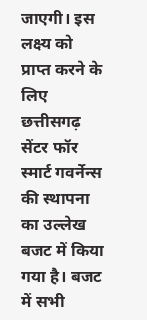जाएगी। इस लक्ष्य को प्राप्त करने के लिए छत्तीसगढ़ सेंटर फॉर स्मार्ट गवर्नेन्स की स्थापना का उल्लेख बजट में किया गया है। बजट में सभी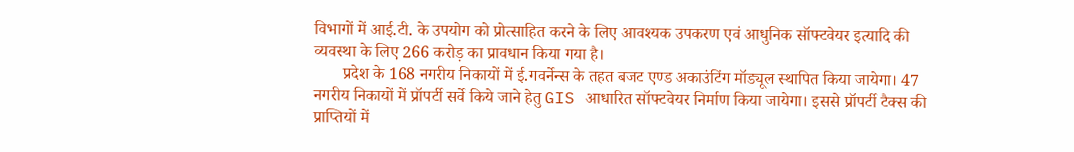विभागों में आई.टी. के उपयोग को प्रोत्साहित करने के लिए आवश्यक उपकरण एवं आधुनिक सॉफ्टवेयर इत्यादि की व्यवस्था के लिए 266 करोड़ का प्रावधान किया गया है।
       प्रदेश के 168 नगरीय निकायों में ई.गवर्नेन्स के तहत बजट एण्ड अकाउंटिंग मॉड्यूल स्थापित किया जायेगा। 47 नगरीय निकायों में प्रॉपर्टी सर्वे किये जाने हेतु GIS आधारित सॉफ्टवेयर निर्माण किया जायेगा। इससे प्रॉपर्टी टैक्स की प्राप्तियों में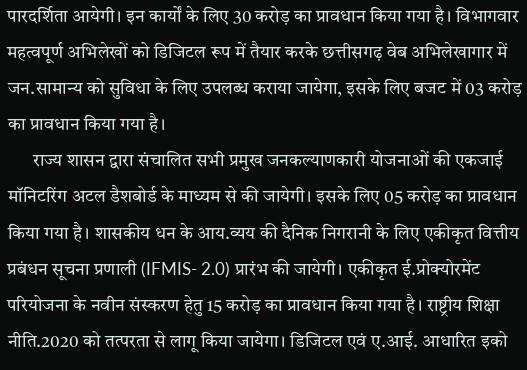पारदर्शिता आयेगी। इन कार्यों के लिए 30 करोड़ का प्रावधान किया गया है। विभागवार महत्वपूर्ण अभिलेखों को डिजिटल रूप में तैयार करके छत्तीसगढ़ वेब अभिलेखागार में जन.सामान्य को सुविधा के लिए उपलब्ध कराया जायेगा, इसके लिए बजट में 03 करोड़ का प्रावधान किया गया है।
       राज्य शासन द्वारा संचालित सभी प्रमुख जनकल्याणकारी योजनाओं की एकजाई मॉनिटरिंग अटल डैशबोर्ड के माध्यम से की जायेगी। इसके लिए 05 करोड़ का प्रावधान किया गया है। शासकीय धन के आय.व्यय की दैनिक निगरानी के लिए एकीकृत वित्तीय प्रबंधन सूचना प्रणाली (IFMIS- 2.0) प्रारंभ की जायेगी। एकीकृत ई.प्रोक्योरमेंट परियोजना के नवीन संस्करण हेतु 15 करोड़ का प्रावधान किया गया है। राष्ट्रीय शिक्षा नीति.2020 को तत्परता से लागू किया जायेगा। डिजिटल एवं ए.आई. आधारित इको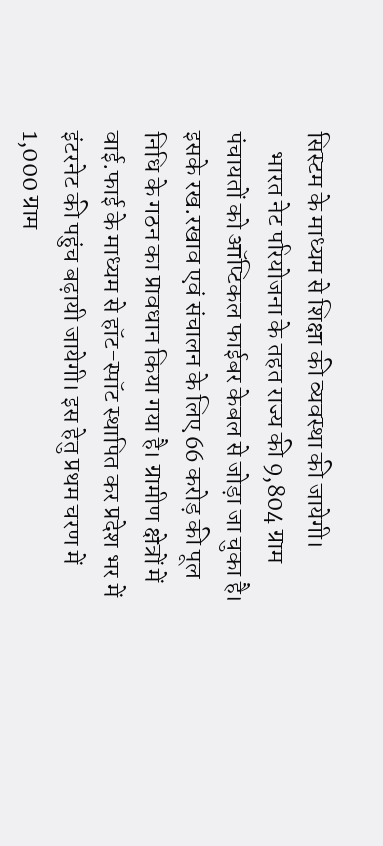सिस्टम के माध्यम से शिक्षा की व्यवस्था की जायेगी।
    भारत नेट परियोजना के तहत राज्य की 9,804 ग्राम पंचायतों को ऑप्टिकल फाईबर केबल से जोड़ा जा चुका है। इसके रख.रखाव एवं संचालन के लिए 66 करोड़ की पूल निधि के गठन का प्रावधान किया गया है। ग्रामीण क्षेत्रों में वाई.फाई के माध्यम से हॉट-स्पॉट स्थापित कर प्रदेश भर में इंटरनेट की पहुंच बढ़ायी जायेगी। इस हेतु प्रथम चरण में 1,000 ग्राम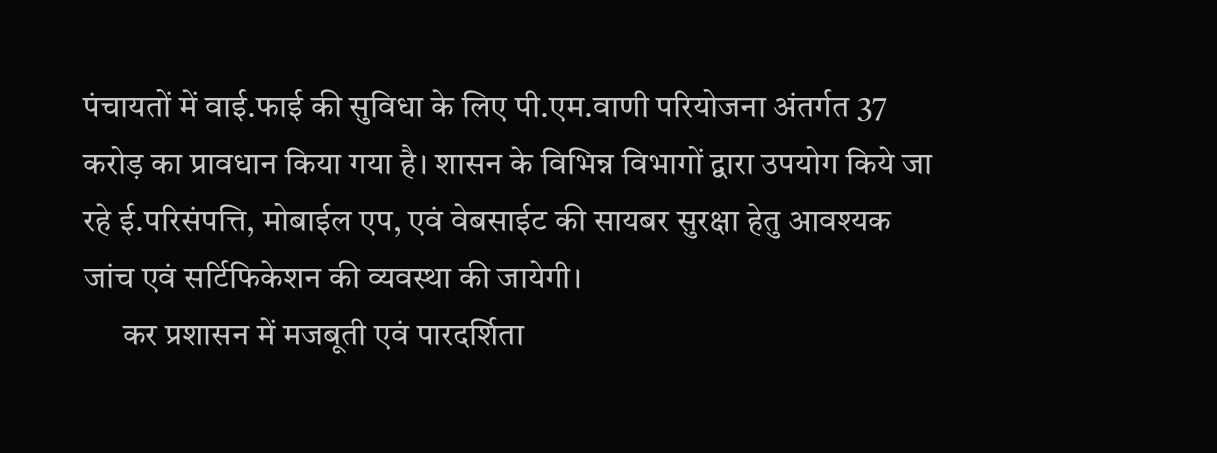पंचायतों में वाई.फाई की सुविधा के लिए पी.एम.वाणी परियोजना अंतर्गत 37 करोड़ का प्रावधान किया गया है। शासन के विभिन्न विभागों द्वारा उपयोग किये जा रहे ई.परिसंपत्ति, मोबाईल एप, एवं वेबसाईट की सायबर सुरक्षा हेतु आवश्यक जांच एवं सर्टिफिकेशन की व्यवस्था की जायेगी।
      कर प्रशासन में मजबूती एवं पारदर्शिता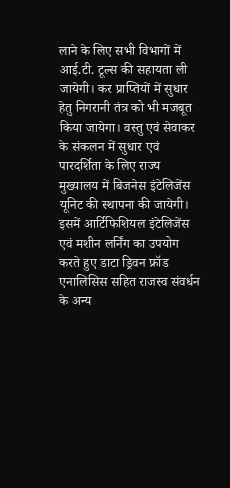लाने के लिए सभी विभागों में आई.टी. टूल्स की सहायता ली जायेगी। कर प्राप्तियों में सुधार हेतु निगरानी तंत्र को भी मजबूत किया जायेगा। वस्तु एवं सेवाकर के संकलन में सुधार एवं पारदर्शिता के लिए राज्य मुख्यालय में बिजनेस इंटेलिजेंस यूनिट की स्थापना की जायेगी। इसमें आर्टिफिशियल इंटेलिजेंस एवं मशीन लर्निंग का उपयोग करते हुए डाटा ड्रिवन फ्रॉड एनालिसिस सहित राजस्व संवर्धन के अन्य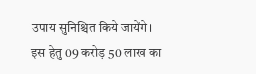उपाय सुनिश्चित किये जायेंगे। इस हेतु 09 करोड़ 50 लाख का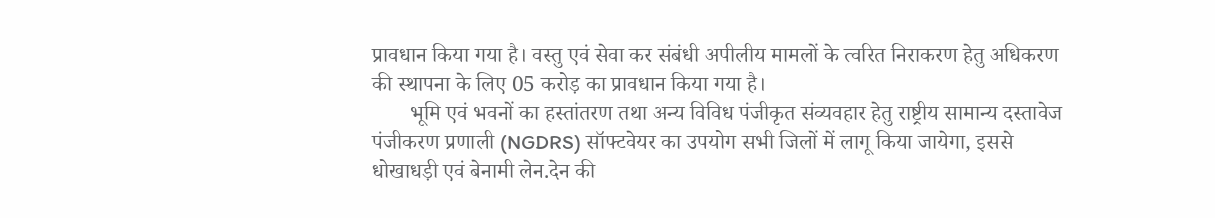प्रावधान किया गया है। वस्तु एवं सेवा कर संबंधी अपीलीय मामलों के त्वरित निराकरण हेतु अधिकरण की स्थापना के लिए 05 करोड़ का प्रावधान किया गया है।
       भूमि एवं भवनों का हस्तांतरण तथा अन्य विविध पंजीकृत संव्यवहार हेतु राष्ट्रीय सामान्य दस्तावेज पंजीकरण प्रणाली (NGDRS) सॉफ्टवेयर का उपयोग सभी जिलों में लागू किया जायेगा, इससे धोखाधड़ी एवं बेनामी लेन.देन की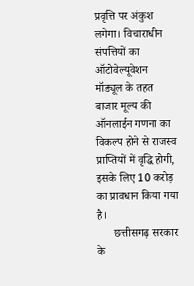प्रवृत्ति पर अंकुश लगेगा। विचाराधीन संपत्तियों का ऑटोवेल्यूवेशन मॉड्यूल के तहत बाजार मूल्य की ऑनलाईन गणना का विकल्प होने से राजस्व प्राप्तियों में वृद्धि होगी, इसके लिए 10 करोड़ का प्रावधान किया गया है।
      छत्तीसगढ़ सरकार के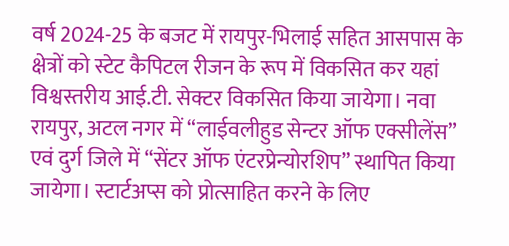वर्ष 2024-25 के बजट में रायपुर-भिलाई सहित आसपास के क्षेत्रों को स्टेट कैपिटल रीजन के रूप में विकसित कर यहां विश्वस्तरीय आई.टी. सेक्टर विकसित किया जायेगा। नवा रायपुर, अटल नगर में “लाईवलीहुड सेन्टर ऑफ एक्सीलेंस” एवं दुर्ग जिले में “सेंटर ऑफ एंटरप्रेन्योरशिप” स्थापित किया जायेगा। स्टार्टअप्स को प्रोत्साहित करने के लिए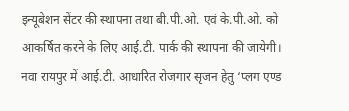इन्यूबेशन सेंटर की स्थापना तथा बी.पी.ओ. एवं के.पी.ओ. को आकर्षित करने के लिए आई.टी. पार्क की स्थापना की जायेगी। नवा रायपुर में आई.टी. आधारित रोजगार सृजन हेतु ‘प्लग एण्ड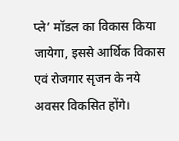प्ले’ मॉडल का विकास किया जायेगा, इससे आर्थिक विकास एवं रोजगार सृजन के नये अवसर विकसित होंगे।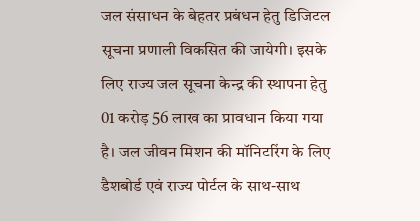जल संसाधन के बेहतर प्रबंधन हेतु डिजिटल सूचना प्रणाली विकसित की जायेगी। इसके लिए राज्य जल सूचना केन्द्र की स्थापना हेतु 01 करोड़ 56 लाख का प्रावधान किया गया है। जल जीवन मिशन की मॉनिटरिंग के लिए डैशबोर्ड एवं राज्य पोर्टल के साथ-साथ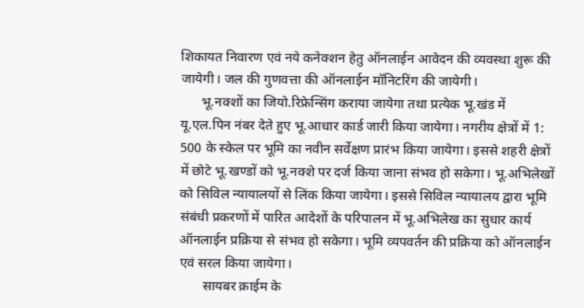शिकायत निवारण एवं नये कनेक्शन हेतु ऑनलाईन आवेदन की व्यवस्था शुरू की जायेगी। जल की गुणवत्ता की ऑनलाईन मॉनिटरिंग की जायेगी।
      भू.नक्शों का जियो.रिफ्रेन्सिंग कराया जायेगा तथा प्रत्येक भू.खंड में यू.एल.पिन नंबर देते हुए भू.आधार कार्ड जारी किया जायेगा। नगरीय क्षेत्रों में 1: 500 के स्केल पर भूमि का नवीन सर्वेक्षण प्रारंभ किया जायेगा। इससे शहरी क्षेत्रों में छोटे भू.खण्डों को भू.नक्शे पर दर्ज किया जाना संभव हो सकेगा। भू.अभिलेखों को सिविल न्यायालयों से लिंक किया जायेगा। इससे सिविल न्यायालय द्वारा भूमि संबंधी प्रकरणों में पारित आदेशों के परिपालन में भू.अभिलेख का सुधार कार्य ऑनलाईन प्रक्रिया से संभव हो सकेगा। भूमि व्यपवर्तन की प्रक्रिया को ऑनलाईन एवं सरल किया जायेगा।
       सायबर क्राईम के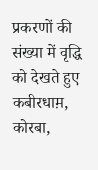प्रकरणों की संख्या में वृद्धि को देखते हुए कबीरधाम़, कोरबा,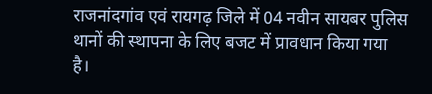राजनांदगांव एवं रायगढ़ जिले में 04 नवीन सायबर पुलिस थानों की स्थापना के लिए बजट में प्रावधान किया गया है।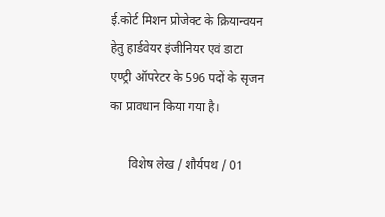ई.कोर्ट मिशन प्रोजेक्ट के क्रियान्वयन हेतु हार्डवेयर इंजीनियर एवं डाटा एण्ट्री ऑपरेटर के 596 पदों के सृजन का प्रावधान किया गया है।

      विशेष लेख / शौर्यपथ / 01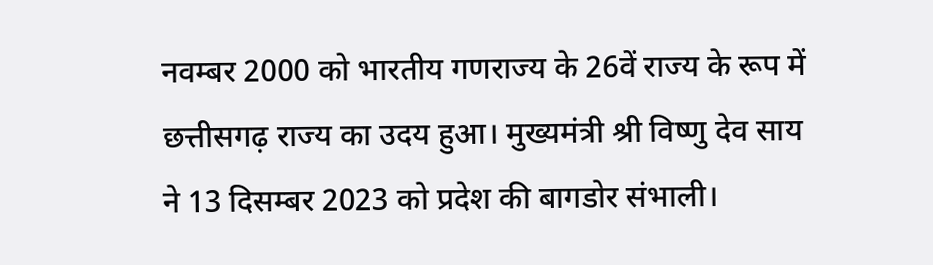नवम्बर 2000 को भारतीय गणराज्य के 26वें राज्य के रूप में छत्तीसगढ़ राज्य का उदय हुआ। मुख्यमंत्री श्री विष्णु देव साय ने 13 दिसम्बर 2023 को प्रदेश की बागडोर संभाली।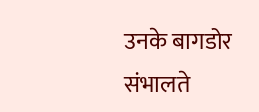उनके बागडोर संभालते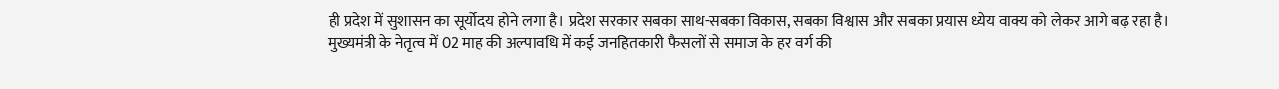ही प्रदेश में सुशासन का सूर्योदय होने लगा है। प्रदेश सरकार सबका साथ-सबका विकास, सबका विश्वास और सबका प्रयास ध्येय वाक्य को लेकर आगे बढ़ रहा है। मुख्यमंत्री के नेतृत्व में 02 माह की अल्पावधि में कई जनहितकारी फैसलों से समाज के हर वर्ग की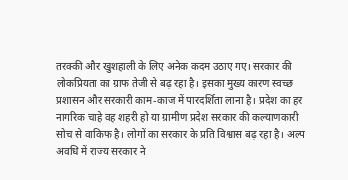तरक्की और खुशहाली के लिए अनेक कदम उठाए गए। सरकार की लोकप्रियता का ग्राफ तेजी से बढ़ रहा है। इसका मुख्य कारण स्वच्छ प्रशासन और सरकारी काम-काज में पारदर्शिता लाना है। प्रदेश का हर नागरिक चाहे वह शहरी हो या ग्रामीण प्रदेश सरकार की कल्याणकारी सोच से वाकिफ है। लोगों का सरकार के प्रति विश्वास बढ़ रहा है। अल्प अवधि में राज्य सरकार ने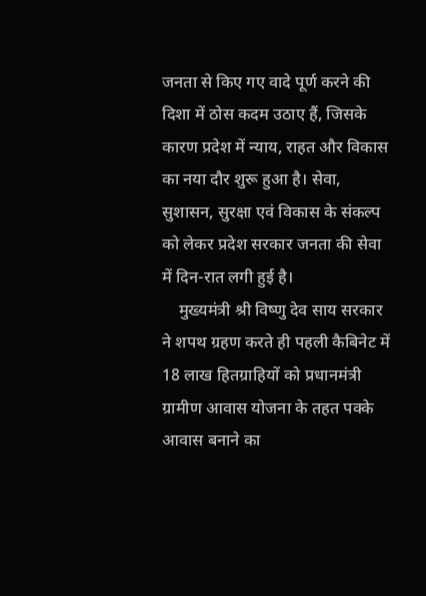जनता से किए गए वादे पूर्ण करने की दिशा में ठोस कदम उठाए हैं, जिसके कारण प्रदेश में न्याय, राहत और विकास का नया दौर शुरू हुआ है। सेवा, सुशासन, सुरक्षा एवं विकास के संकल्प को लेकर प्रदेश सरकार जनता की सेवा में दिन-रात लगी हुई है।
    मुख्यमंत्री श्री विष्णु देव साय सरकार ने शपथ ग्रहण करते ही पहली कैबिनेट में 18 लाख हितग्राहियों को प्रधानमंत्री ग्रामीण आवास योजना के तहत पक्के आवास बनाने का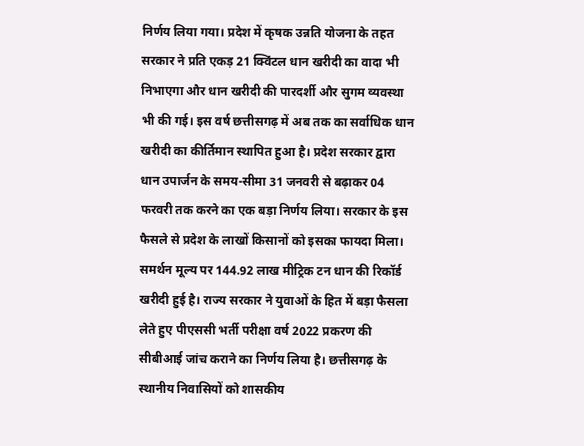निर्णय लिया गया। प्रदेश में कृषक उन्नति योजना के तहत सरकार ने प्रति एकड़ 21 क्विंटल धान खरीदी का वादा भी निभाएगा और धान खरीदी की पारदर्शी और सुगम व्यवस्था भी की गई। इस वर्ष छत्तीसगढ़ में अब तक का सर्वाधिक धान खरीदी का कीर्तिमान स्थापित हुआ है। प्रदेश सरकार द्वारा धान उपार्जन के समय-सीमा 31 जनवरी से बढ़ाकर 04 फरवरी तक करने का एक बड़ा निर्णय लिया। सरकार के इस फैसले से प्रदेश के लाखों किसानों को इसका फायदा मिला। समर्थन मूल्य पर 144.92 लाख मीट्रिक टन धान की रिकॉर्ड खरीदी हुई है। राज्य सरकार ने युवाओं के हित में बड़ा फैसला लेते हुए पीएससी भर्ती परीक्षा वर्ष 2022 प्रकरण की सीबीआई जांच कराने का निर्णय लिया है। छत्तीसगढ़ के स्थानीय निवासियों को शासकीय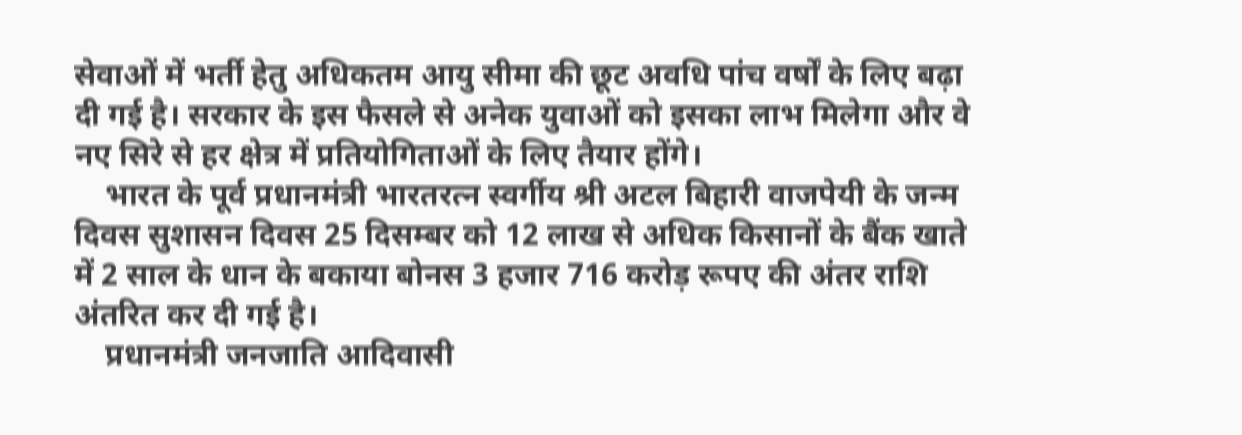सेवाओं में भर्ती हेतु अधिकतम आयु सीमा की छूट अवधि पांच वर्षों के लिए बढ़ा दी गई है। सरकार के इस फैसले से अनेक युवाओं को इसका लाभ मिलेगा और वे नए सिरे से हर क्षेत्र में प्रतियोगिताओं के लिए तैयार होंगे।
    भारत के पूर्व प्रधानमंत्री भारतरत्न स्वर्गीय श्री अटल बिहारी वाजपेयी के जन्म दिवस सुशासन दिवस 25 दिसम्बर को 12 लाख से अधिक किसानों के बैंक खाते में 2 साल के धान के बकाया बोनस 3 हजार 716 करोड़ रूपए की अंतर राशि अंतरित कर दी गई है।
    प्रधानमंत्री जनजाति आदिवासी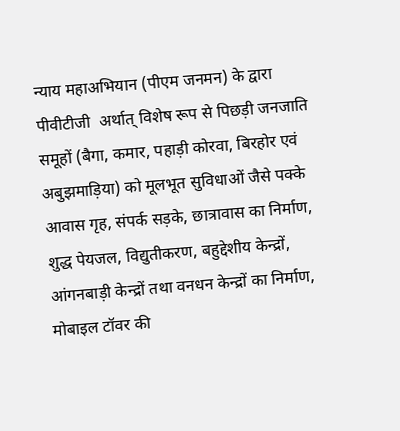न्याय महाअभियान (पीएम जनमन) के द्वारा पीवीटीजी  अर्थात् विशेष रूप से पिछड़ी जनजाति समूहों (बैगा, कमार, पहाड़ी कोरवा, बिरहोर एवं अबुझमाड़िया) को मूलभूत सुविधाओं जैसे पक्के आवास गृह, संपर्क सड़के, छात्रावास का निर्माण, शुद्ध पेयजल, विद्युतीकरण, बहुद्देशीय केन्द्रों, आंगनबाड़ी केन्द्रों तथा वनधन केन्द्रों का निर्माण, मोबाइल टॉवर की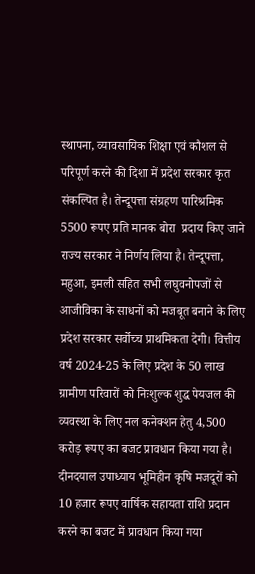स्थापना, व्यावसायिक शिक्षा एवं कौशल से परिपूर्ण करने की दिशा में प्रदेश सरकार कृत संकल्पित है। तेन्दूपत्ता संग्रहण पारिश्रमिक 5500 रूपए प्रति मानक बोरा  प्रदाय किए जाने राज्य सरकार ने निर्णय लिया है। तेन्दूपत्ता, महुआ, इमली सहित सभी लघुवनोपजों से आजीविका के साधनों को मजबूत बनाने के लिए प्रदेश सरकार सर्वोच्च प्राथमिकता देगी। वित्तीय वर्ष 2024-25 के लिए प्रदेश के 50 लाख ग्रामीण परिवारों को निःशुल्क शुद्ध पेयजल की व्यवस्था के लिए नल कनेक्शन हेतु 4,500 करोड़ रूपए का बजट प्रावधान किया गया है। दीनदयाल उपाध्याय भूमिहीन कृषि मजदूरों को 10 हजार रूपए वार्षिक सहायता राशि प्रदान करने का बजट में प्रावधान किया गया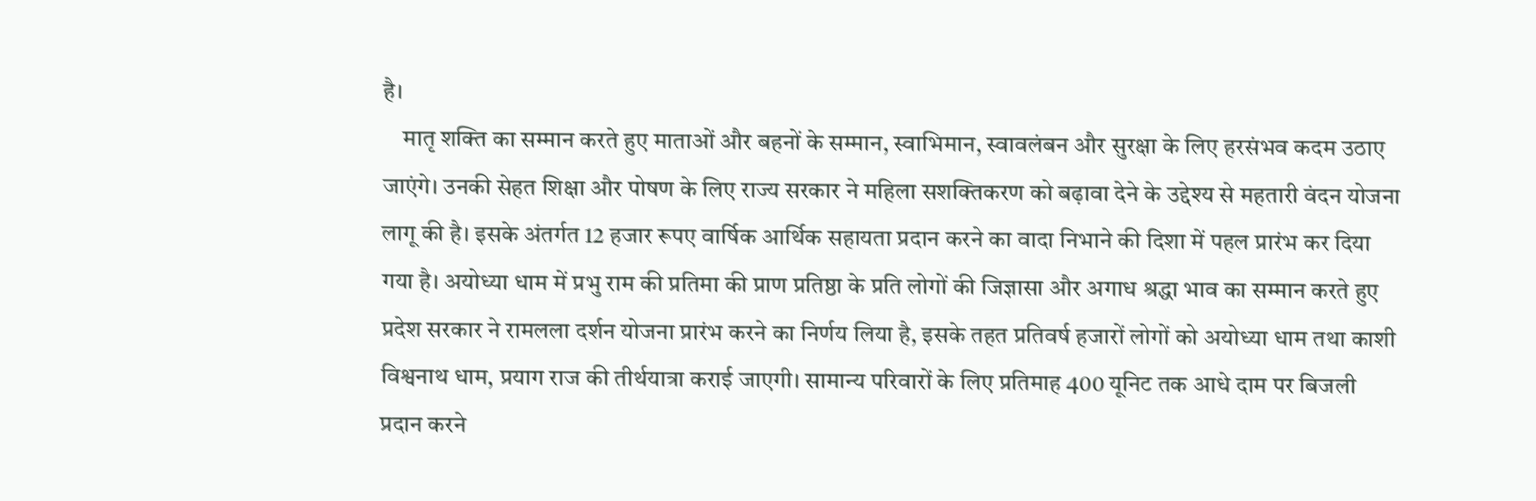है।
    मातृ शक्ति का सम्मान करते हुए माताओं और बहनों के सम्मान, स्वाभिमान, स्वावलंबन और सुरक्षा के लिए हरसंभव कदम उठाए जाएंगे। उनकी सेहत शिक्षा और पोषण के लिए राज्य सरकार ने महिला सशक्तिकरण को बढ़ावा देने के उद्देश्य से महतारी वंदन योजना लागू की है। इसके अंतर्गत 12 हजार रूपए वार्षिक आर्थिक सहायता प्रदान करने का वादा निभाने की दिशा में पहल प्रारंभ कर दिया गया है। अयोध्या धाम में प्रभु राम की प्रतिमा की प्राण प्रतिष्ठा के प्रति लोगों की जिज्ञासा और अगाध श्रद्धा भाव का सम्मान करते हुए प्रदेश सरकार ने रामलला दर्शन योजना प्रारंभ करने का निर्णय लिया है, इसके तहत प्रतिवर्ष हजारों लोगों को अयोध्या धाम तथा काशी विश्वनाथ धाम, प्रयाग राज की तीर्थयात्रा कराई जाएगी। सामान्य परिवारों के लिए प्रतिमाह 400 यूनिट तक आधे दाम पर बिजली प्रदान करने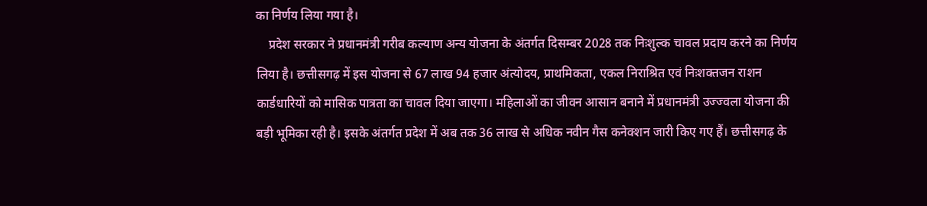का निर्णय लिया गया है।
    प्रदेश सरकार ने प्रधानमंत्री गरीब कल्याण अन्य योजना के अंतर्गत दिसम्बर 2028 तक निःशुल्क चावल प्रदाय करने का निर्णय लिया है। छत्तीसगढ़ में इस योजना से 67 लाख 94 हजार अंत्योदय, प्राथमिकता, एकल निराश्रित एवं निःशक्तजन राशन कार्डधारियों को मासिक पात्रता का चावल दिया जाएगा। महिलाओं का जीवन आसान बनाने में प्रधानमंत्री उज्ज्वला योजना की बड़ी भूमिका रही है। इसके अंतर्गत प्रदेश में अब तक 36 लाख से अधिक नवीन गैस कनेक्शन जारी किए गए हैं। छत्तीसगढ़ के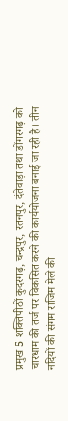प्रमुख 5 शक्तिपीठों कुदरगढ़, चन्द्रपुर, रतनपुर, दंतेवाड़ा तथा डोंगरगढ़ को चारधाम की तर्ज पर विकसित करने की कार्ययोजना बनाई जा रही है। तीन नदियों की संगम राजिम मेले की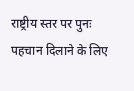राष्ट्रीय स्तर पर पुनः पहचान दिलाने के लिए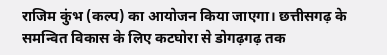राजिम कुंभ (कल्प) का आयोजन किया जाएगा। छत्तीसगढ़ के समन्वित विकास के लिए कटघोरा से डोगढ़गढ़ तक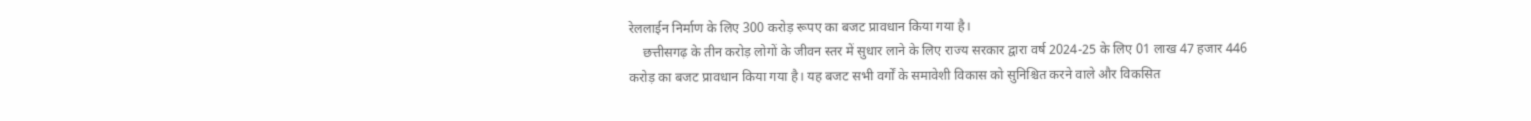रेललाईन निर्माण के लिए 300 करोड़ रूपए का बजट प्रावधान किया गया है।
    छत्तीसगढ़ के तीन करोड़ लोगों के जीवन स्तर में सुधार लाने के लिए राज्य सरकार द्वारा वर्ष 2024-25 के लिए 01 लाख 47 हजार 446 करोड़ का बजट प्रावधान किया गया है। यह बजट सभी वर्गों के समावेशी विकास को सुनिश्चित करने वाले और विकसित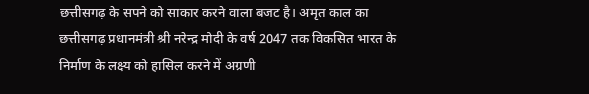छत्तीसगढ़ के सपने को साकार करने वाला बजट है। अमृत काल का छत्तीसगढ़ प्रधानमंत्री श्री नरेन्द्र मोदी के वर्ष 2047 तक विकसित भारत के निर्माण के लक्ष्य को हासिल करने में अग्रणी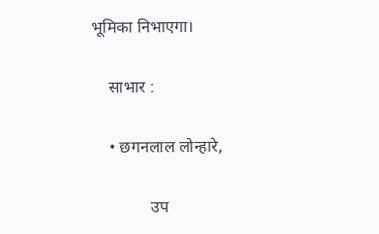भूमिका निभाएगा।

    साभार :

    • छगनलाल लोन्हारे,

              उप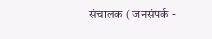संचालक ( जनसंपर्क -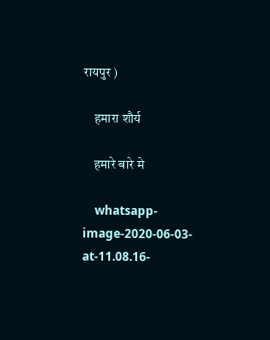रायपुर )

    हमारा शौर्य

    हमारे बारे मे

    whatsapp-image-2020-06-03-at-11.08.16-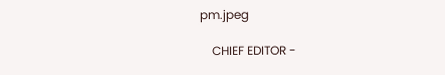pm.jpeg

    CHIEF EDITOR -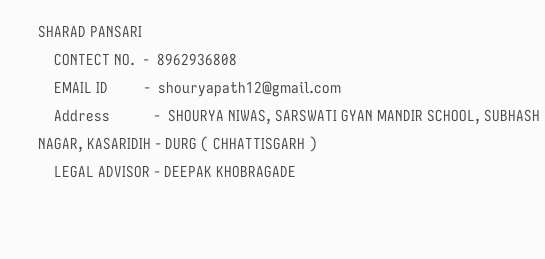SHARAD PANSARI
    CONTECT NO.  -  8962936808
    EMAIL ID         -  shouryapath12@gmail.com
    Address           -  SHOURYA NIWAS, SARSWATI GYAN MANDIR SCHOOL, SUBHASH NAGAR, KASARIDIH - DURG ( CHHATTISGARH )
    LEGAL ADVISOR - DEEPAK KHOBRAGADE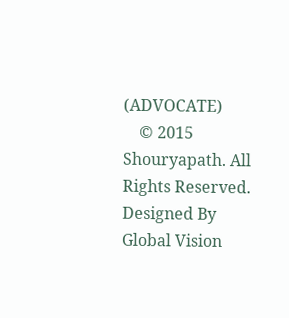(ADVOCATE)
    © 2015 Shouryapath. All Rights Reserved. Designed By Global Vision